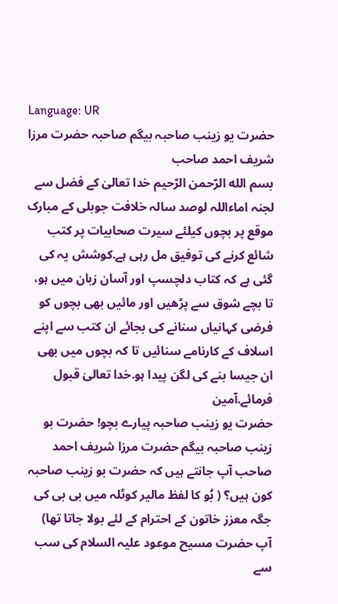Language: UR
حضرت یو زینب صاحبہ بیگم صاحبہ حضرت مرزا شریف احمد صاحب
بسم الله الرّحمن الرّحيم خدا تعالیٰ کے فضل سے لجنہ اماءاللہ لوصد سالہ خلافت جوبلی کے مبارک موقع پر بچوں کیلئے سیرت صحابیات پر کتب شائع کرنے کی توفیق مل رہی ہے.کوشش یہ کی گئی ہے کہ کتاب دلچسپ اور آسان زبان میں ہو، تا بچے شوق سے پڑھیں اور مائیں بھی بچوں کو فرضی کہانیاں سنانے کی بجائے ان کتب سے اپنے اسلاف کے کارنامے سنائیں تا کہ بچوں میں بھی ان جیسا بنے کی لگن پیدا ہو.خدا تعالیٰ قبول فرمائے.آمین
حضرت یو زینب صاحبہ پیارے بچو! حضرت بو زینب صاحبہ بیگم حضرت مرزا شریف احمد صاحب آپ جانتے ہیں کہ حضرت بو زینب صاحبہ کون ہیں؟ ( بُو کا لفظ مالیر کوٹلہ میں بی بی کی جگہ معزز خاتون کے احترام کے لئے بولا جاتا تھا) آپ حضرت مسیح موعود علیہ السلام کی سب سے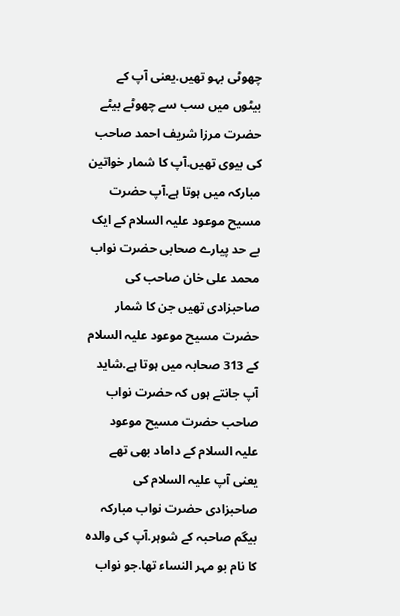چھوٹی بہو تھیں.یعنی آپ کے بیٹوں میں سب سے چھوٹے بیٹے حضرت مرزا شریف احمد صاحب کی بیوی تھیں.آپ کا شمار خواتین مبارکہ میں ہوتا ہے.آپ حضرت مسیح موعود علیہ السلام کے ایک بے حد پیارے صحابی حضرت نواب محمد علی خان صاحب کی صاحبزادی تھیں جن کا شمار حضرت مسیح موعود علیہ السلام کے 313 صحابہ میں ہوتا ہے.شاید آپ جانتے ہوں کہ حضرت نواب صاحب حضرت مسیح موعود علیہ السلام کے داماد بھی تھے یعنی آپ علیہ السلام کی صاحبزادی حضرت نواب مبارکہ بیگم صاحبہ کے شوہر.آپ کی والدہ کا نام بو مہر النساء تھا.جو نواب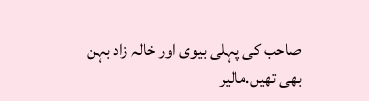صاحب کی پہلی بیوی اور خالہ زاد بہن بھی تھیں.مالیر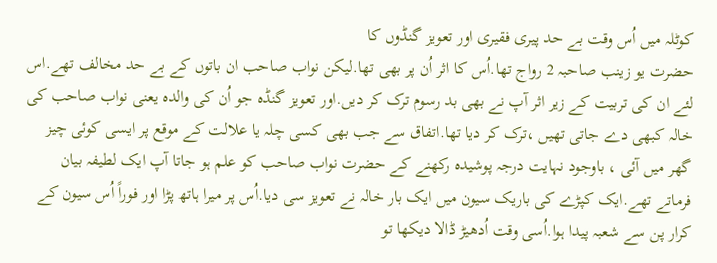کوٹلہ میں اُس وقت بے حد پیری فقیری اور تعویز گنڈوں کا
حضرت یو زینب صاحبہ 2 رواج تھا.اُس کا اثر اُن پر بھی تھا.لیکن نواب صاحب ان باتوں کے بے حد مخالف تھے.اس لئے ان کی تربیت کے زیر اثر آپ نے بھی بد رسوم ترک کر دیں.اور تعویز گنڈہ جو اُن کی والدہ یعنی نواب صاحب کی خالہ کبھی دے جاتی تھیں ،ترک کر دیا تھا.اتفاق سے جب بھی کسی چلہ یا علالت کے موقع پر ایسی کوئی چیز گھر میں آئی ، باوجود نہایت درجہ پوشیدہ رکھنے کے حضرت نواب صاحب کو علم ہو جاتا آپ ایک لطیفہ بیان فرماتے تھے.ایک کپڑے کی باریک سیون میں ایک بار خالہ نے تعویز سی دیا.اُس پر میرا ہاتھ پڑا اور فوراً اُس سیون کے کرار پن سے شعبہ پیدا ہوا.اُسی وقت اُدھیڑ ڈالا دیکھا تو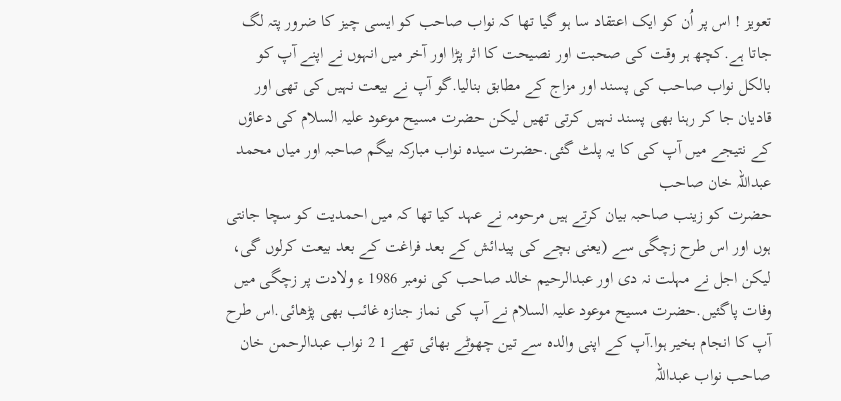تعویز ! اس پر اُن کو ایک اعتقاد سا ہو گیا تھا کہ نواب صاحب کو ایسی چیز کا ضرور پتہ لگ جاتا ہے.کچھ ہر وقت کی صحبت اور نصیحت کا اثر پڑا اور آخر میں انہوں نے اپنے آپ کو بالکل نواب صاحب کی پسند اور مزاج کے مطابق بنالیا.گو آپ نے بیعت نہیں کی تھی اور قادیان جا کر رہنا بھی پسند نہیں کرتی تھیں لیکن حضرت مسیح موعود علیہ السلام کی دعاؤں کے نتیجے میں آپ کی کا یہ پلٹ گئی.حضرت سیدہ نواب مبارکہ بیگم صاحبہ اور میاں محمد عبداللہ خان صاحب
حضرت کو زینب صاحبہ بیان کرتے ہیں مرحومہ نے عہد کیا تھا کہ میں احمدیت کو سچا جانتی ہوں اور اس طرح زچگی سے (یعنی بچے کی پیدائش کے بعد فراغت کے بعد بیعت کرلوں گی، لیکن اجل نے مہلت نہ دی اور عبدالرحیم خالد صاحب کی نومبر 1986 ء ولادت پر زچگی میں وفات پاگئیں.حضرت مسیح موعود علیہ السلام نے آپ کی نماز جنازہ غائب بھی پڑھائی.اس طرح آپ کا انجام بخیر ہوا.آپ کے اپنی والدہ سے تین چھوٹے بھائی تھے 1 2 نواب عبدالرحمن خان صاحب نواب عبداللہ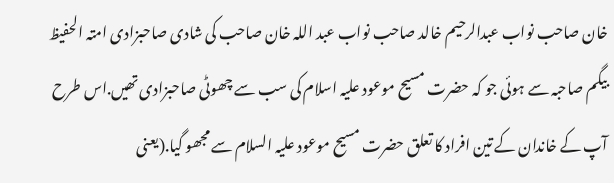خان صاحب نواب عبدالرحیم خالد صاحب نواب عبد اللہ خان صاحب کی شادی صاحبزادی امتہ الحفیظ بیگم صاحبہ سے ہوئی جو کہ حضرت مسیح موعود علیہ اسلام کی سب سے چھوٹی صاحبزادی تھیں.اس طرح آپ کے خاندان کے تین افراد کا تعلق حضرت مسیح موعود علیہ السلام سے مجھو گیا.(یعنی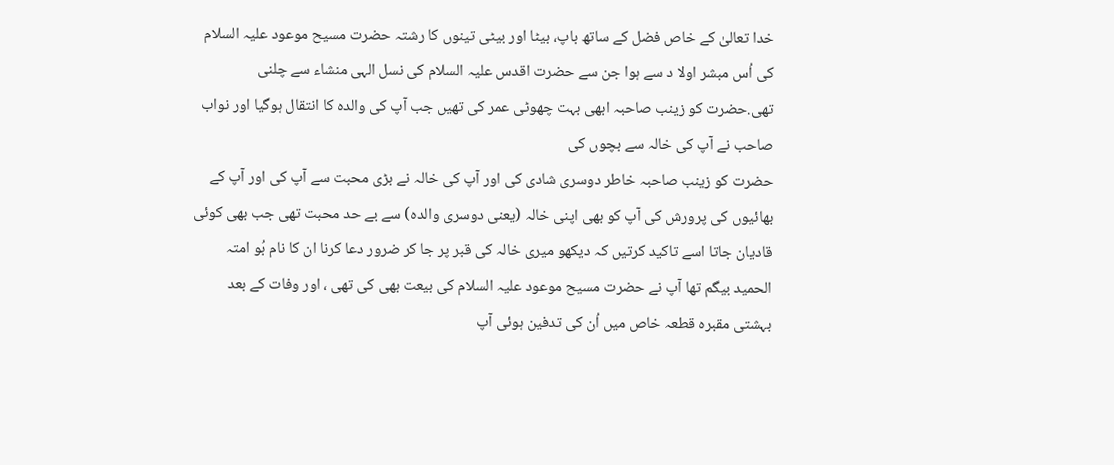خدا تعالیٰ کے خاص فضل کے ساتھ باپ، بیٹا اور بیٹی تینوں کا رشتہ حضرت مسیح موعود علیہ السلام کی اُس مبشر اولا د سے ہوا جن سے حضرت اقدس علیہ السلام کی نسل الہی منشاء سے چلنی تھی.حضرت کو زینب صاحبہ ابھی بہت چھوٹی عمر کی تھیں جب آپ کی والدہ کا انتقال ہوگیا اور نواب صاحب نے آپ کی خالہ سے بچوں کی
حضرت کو زینب صاحبہ خاطر دوسری شادی کی اور آپ کی خالہ نے بڑی محبت سے آپ کی اور آپ کے بھائیوں کی پرورش کی آپ کو بھی اپنی خالہ (یعنی دوسری والدہ) سے بے حد محبت تھی جب بھی کوئی قادیان جاتا اسے تاکید کرتیں کہ دیکھو میری خالہ کی قبر پر جا کر ضرور دعا کرنا ان کا نام بُو امتہ الحمید بیگم تھا آپ نے حضرت مسیح موعود علیہ السلام کی بیعت بھی کی تھی ، اور وفات کے بعد بہشتی مقبرہ قطعہ خاص میں اُن کی تدفین ہوئی آپ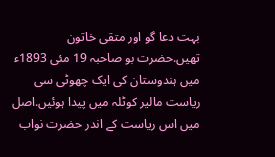بہت دعا گو اور متقی خاتون تھیں.حضرت بو صاحبہ 19 مئی 1893ء میں ہندوستان کی ایک چھوٹی سی ریاست مالیر کوٹلہ میں پیدا ہوئیں.اصل میں اس ریاست کے اندر حضرت نواب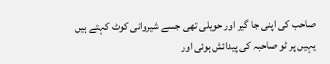صاحب کی اپنی جا گیر اور حویلی تھی جسے شیروانی کوٹ کہتے ہیں یہیں پر ٹو صاحبہ کی پیدائش ہوئی اور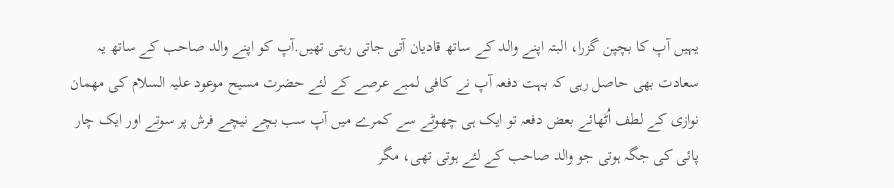یہیں آپ کا بچپن گزرا، البتہ اپنے والد کے ساتھ قادیان آتی جاتی رہتی تھیں.آپ کو اپنے والد صاحب کے ساتھ یہ سعادت بھی حاصل رہی کہ بہت دفعہ آپ نے کافی لمبے عرصے کے لئے حضرت مسیح موعود علیہ السلام کی مهمان نوازی کے لطف اُٹھائے بعض دفعہ تو ایک ہی چھوٹے سے کمرے میں آپ سب بچے نیچے فرش پر سوتے اور ایک چار پائی کی جگہ ہوتی جو والد صاحب کے لئے ہوتی تھی، مگر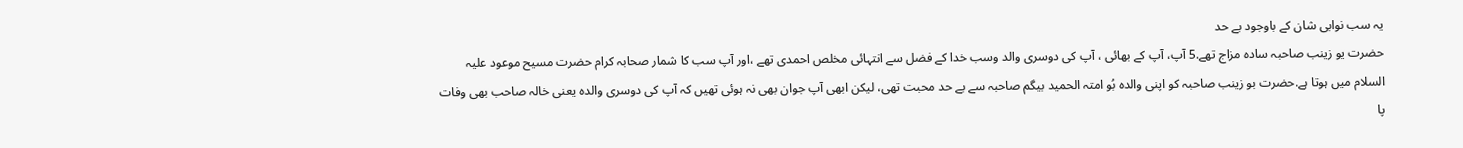یہ سب نوابی شان کے باوجود بے حد
حضرت یو زینب صاحبہ سادہ مزاج تھے.5 آپ، آپ کے بھائی ، آپ کی دوسری والد وسب خدا کے فضل سے انتہائی مخلص احمدی تھے ،اور آپ سب کا شمار صحابہ کرام حضرت مسیح موعود علیہ السلام میں ہوتا ہے.حضرت بو زینب صاحبہ کو اپنی والدہ بُو امتہ الحمید بیگم صاحبہ سے بے حد محبت تھی، لیکن ابھی آپ جوان بھی نہ ہوئی تھیں کہ آپ کی دوسری والدہ یعنی خالہ صاحب بھی وفات پا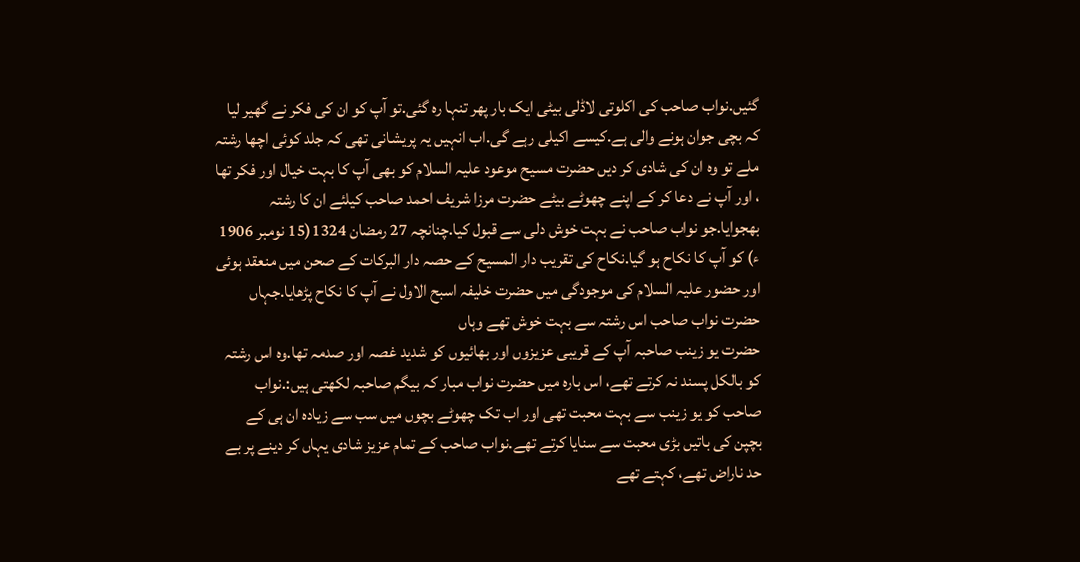گئیں.نواب صاحب کی اکلوتی لاڈلی بیٹی ایک بار پھر تنہا رہ گئی.تو آپ کو ان کی فکر نے گھیر لیا کہ بچی جوان ہونے والی ہے.کیسے اکیلی رہے گی.اب انہیں یہ پریشانی تھی کہ جلد کوئی اچھا رشتہ ملے تو وہ ان کی شادی کر دیں حضرت مسیح موعود علیہ السلام کو بھی آپ کا بہت خیال اور فکر تھا ، اور آپ نے دعا کر کے اپنے چھوٹے بیٹے حضرت مرزا شریف احمد صاحب کیلئے ان کا رشتہ بھجوایا.جو نواب صاحب نے بہت خوش دلی سے قبول کیا.چنانچہ 27 رمضان 1324(15 نومبر 1906 ء) کو آپ کا نکاح ہو گیا.نکاح کی تقریب دار المسیح کے حصہ دار البرکات کے صحن میں منعقد ہوئی اور حضور علیہ السلام کی موجودگی میں حضرت خلیفہ اسبح الاول نے آپ کا نکاح پڑھایا.جہاں حضرت نواب صاحب اس رشتہ سے بہت خوش تھے وہاں
حضرت یو زینب صاحبہ آپ کے قریبی عزیزوں اور بھائیوں کو شدید غصہ اور صدمہ تھا.وہ اس رشتہ کو بالکل پسند نہ کرتے تھے، اس بارہ میں حضرت نواب مبار کہ بیگم صاحبہ لکھتی ہیں:.نواب صاحب کو یو زینب سے بہت محبت تھی اور اب تک چھوٹے بچوں میں سب سے زیادہ ان ہی کے بچپن کی باتیں بڑی محبت سے سنایا کرتے تھے.نواب صاحب کے تمام عزیز شادی یہاں کر دینے پر بے حد ناراض تھے، کہتے تھے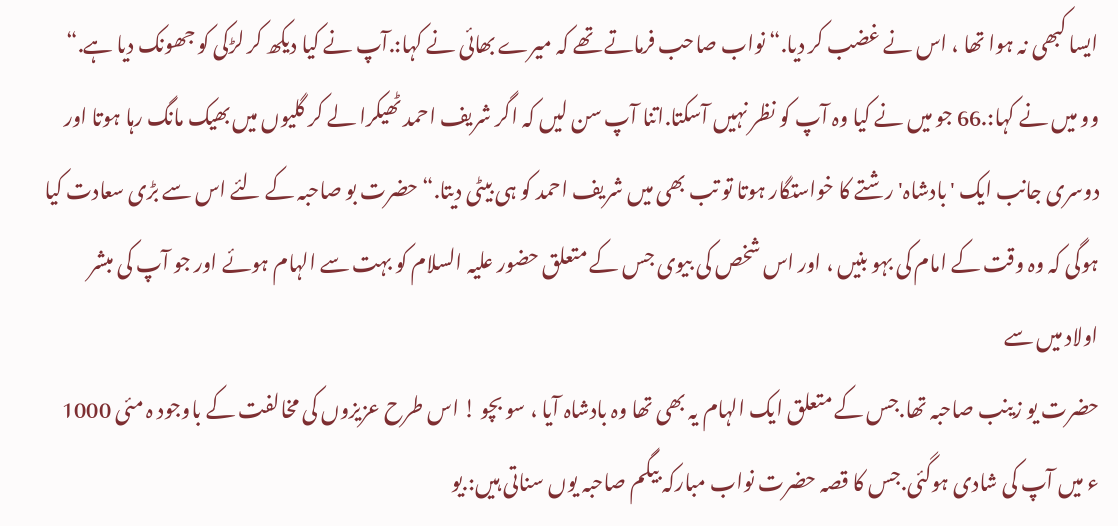ایسا کبھی نہ ہوا تھا ، اس نے غضب کر دیا.“ نواب صاحب فرماتے تھے کہ میرے بھائی نے کہا:.آپ نے کیا دیکھ کر لڑکی کو جھونک دیا ہے.“ وو میں نے کہا:.66 جو میں نے کیا وہ آپ کو نظر نہیں آسکتا.اتنا آپ سن لیں کہ اگر شریف احمد ٹھیکرا لے کر گلیوں میں بھیک مانگ رہا ہوتا اور دوسری جانب ایک 'بادشاہ' رشتے کا خواستگار ہوتا تو تب بھی میں شریف احمد کو ہی بیٹی دیتا.“ حضرت بو صاحبہ کے لئے اس سے بڑی سعادت کیا ہوگی کہ وہ وقت کے امام کی بہو بنیں ، اور اس شخص کی بیوی جس کے متعلق حضور علیہ السلام کو بہت سے الہام ہوئے اور جو آپ کی مبشر اولاد میں سے
حضرت یو زینب صاحبہ تھا.جس کے متعلق ایک الہام یہ بھی تھا وہ بادشاہ آیا ، سو بچو ! اس طرح عزیزوں کی مخالفت کے باوجود ہ مئی 1000 ء میں آپ کی شادی ہوگئی.جس کا قصہ حضرت نواب مبارکہ بیگم صاحبہ یوں سناتی ہیں:.یو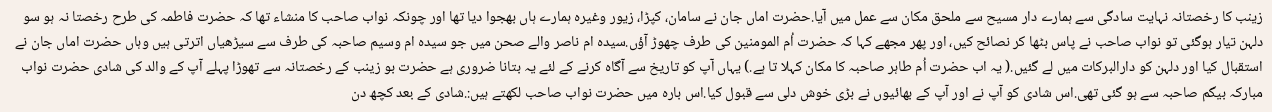زینب کا رخصتانہ نہایت سادگی سے ہمارے دار مسیح سے ملحق مکان سے عمل میں آیا.حضرت اماں جان نے سامان، کپڑا، زیور وغیرہ ہمارے ہاں بھجوا دیا تھا اور چونکہ نواب صاحب کا منشاء تھا کہ حضرت فاطمہ کی طرح رخصتا نہ ہو سو دلہن تیار ہوگئی تو نواب صاحب نے پاس بٹھا کر نصائح کیں، اور پھر مجھے کہا کہ حضرت اُم المومنین کی طرف چھوڑ آؤں.سیدہ ام ناصر والے صحن میں جو سیدہ ام وسیم صاحبہ کی طرف سے سیڑھیاں اترتی ہیں وہاں حضرت اماں جان نے استقبال کیا اور دلہن کو دارالبرکات میں لے گئیں.( یہ اب حضرت اُم طاہر صاحبہ کا مکان کہلا تا ہے.) یہاں آپ کو تاریخ سے آگاہ کرنے کے لئے یہ بتانا ضروری ہے حضرت بو زینب کے رخصتانہ سے تھوڑا پہلے آپ کے والد کی شادی حضرت نواب مبارکہ بیگم صاحبہ سے ہو گئی تھی.اس شادی کو آپ نے اور آپ کے بھائیوں نے بڑی خوش دلی سے قبول کیا.اس بارہ میں حضرت نواب صاحب لکھتے ہیں:.شادی کے بعد کچھ دن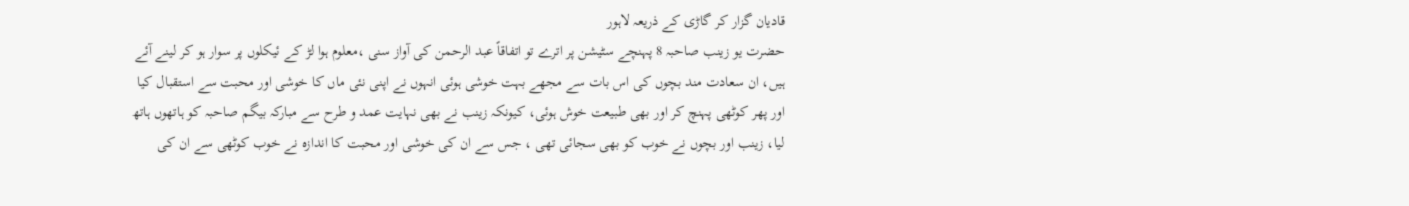قادیان گزار کر گاڑی کے ذریعہ لاہور
حضرت یو زینب صاحبہ 8 پہنچے سٹیشن پر اترے تو اتفاقاً عبد الرحمن کی آواز سنی ،معلوم ہوا لڑ کے ئیکلوں پر سوار ہو کر لینے آئے ہیں، ان سعادت مند بچوں کی اس بات سے مجھے بہت خوشی ہوئی انہوں نے اپنی نئی ماں کا خوشی اور محبت سے استقبال کیا اور پھر کوٹھی پہنچ کر اور بھی طبیعت خوش ہوئی، کیونکہ زینب نے بھی نہایت عمد و طرح سے مبارکہ بیگم صاحبہ کو ہاتھوں ہاتھ لیا، زینب اور بچوں نے خوب کو بھی سجائی تھی ، جس سے ان کی خوشی اور محبت کا اندازہ نے خوب کوٹھی سے ان کی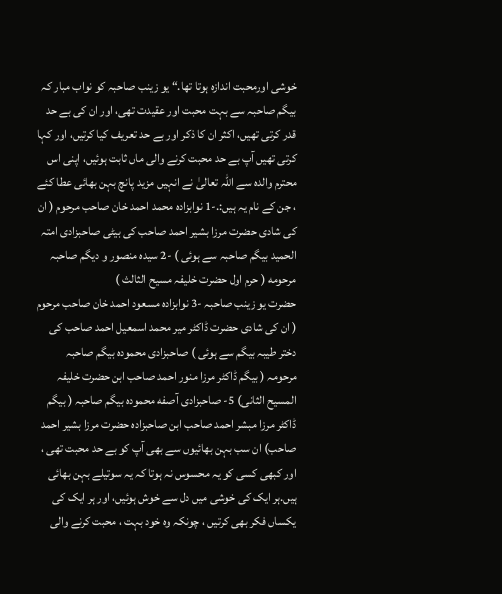خوشی اورمحبت اندازہ ہوتا تھا.“ یو زینب صاحبہ کو نواب مبار کہ بیگم صاحبہ سے بہت محبت اور عقیدت تھی، اور ان کی بے حد قدر کرتی تھیں، اکثر ان کا ذکر اور بے حد تعریف کیا کرتیں، اور کہا کرتی تھیں آپ بے حد محبت کرنے والی ماں ثابت ہوئیں، اپنی اس محترم والدہ سے اللہ تعالیٰ نے انہیں مزید پانچ بہن بھائی عطا کئے ، جن کے نام یہ ہیں:.-1 نوابزادہ محمد احمد خان صاحب مرحوم ( ان کی شادی حضرت مرزا بشیر احمد صاحب کی بیٹی صاحبزادی امتہ الحمید بیگم صاحبہ سے ہوئی ) -2 سیده منصور و دیگم صاحبہ مرحومه ( حرم اول حضرت خلیفہ مسیح الثالث )
حضرت یو زینب صاحبہ -3 نوابزادہ مسعود احمد خان صاحب مرحوم ( ان کی شادی حضرت ڈاکٹر میر محمد اسمعیل احمد صاحب کی دختر طیبہ بیگم سے ہوئی ) صاحبزادی محمودہ بیگم صاحبہ مرحومہ ( بیگم ڈاکٹر مرزا منور احمد صاحب ابن حضرت خلیفہ المسیح الثانی) 5- صاحبزادی آصفه محمودہ بیگم صاحبہ ( بیگم ڈاکٹر مرزا مبشر احمد صاحب ابن صاحبزادہ حضرت مرزا بشیر احمد صاحب) ان سب بہن بھائیوں سے بھی آپ کو بے حد محبت تھی ، اور کبھی کسی کو یہ محسوس نہ ہوتا کہ یہ سوتیلے بہن بھائی ہیں.ہر ایک کی خوشی میں دل سے خوش ہوئیں، اور ہر ایک کی یکساں فکر بھی کرتیں ، چونکہ وہ خود بہت ، محبت کرنے والی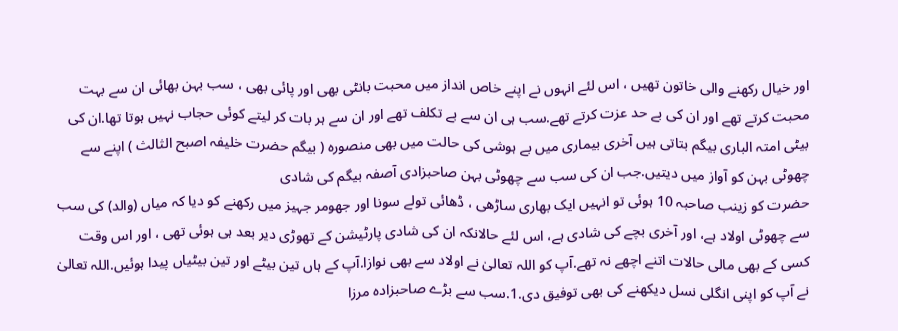اور خیال رکھنے والی خاتون تھیں ، اس لئے انہوں نے اپنے خاص انداز میں محبت بانٹی بھی اور پائی بھی ، سب بہن بھائی ان سے بہت محبت کرتے تھے اور ان کی بے حد عزت کرتے تھے.سب ہی ان سے بے تکلف تھے اور ان سے ہر بات کر لیتے کوئی حجاب نہیں ہوتا تھا.ان کی بیٹی امتہ الباری بیگم بتاتی ہیں آخری بیماری میں بے ہوشی کی حالت میں بھی منصورہ ( بیگم حضرت خلیفہ اصبح الثالث ) اپنے سے چھوٹی بہن کو آواز میں دیتیں.جب ان کی سب سے چھوٹی بہن صاحبزادی آصفہ بیگم کی شادی
حضرت کو زینب صاحبہ 10 ہوئی تو انہیں ایک بھاری ساڑھی ، ڈھائی تولے سونا اور جھومر جہیز میں رکھنے کو دیا کہ میاں (والد) کی سب سے چھوٹی اولاد ہے، اور آخری بچے کی شادی ہے، اس لئے حالانکہ ان کی شادی پارٹیشن کے تھوڑی دیر بعد ہی ہوئی تھی ، اور اس وقت کسی کے بھی مالی حالات اتنے اچھے نہ تھے.آپ کو اللہ تعالیٰ نے اولاد سے بھی نوازا.آپ کے ہاں تین بیٹے اور تین بیٹیاں پیدا ہوئیں.اللہ تعالیٰ نے آپ کو اپنی انگلی نسل دیکھنے کی بھی توفیق دی.1.سب سے بڑے صاحبزادہ مرزا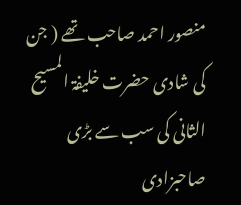منصور احمد صاحب تھے ( جن کی شادی حضرت خلیفۃ المسیح الثانی کی سب سے بڑی صاحبزادی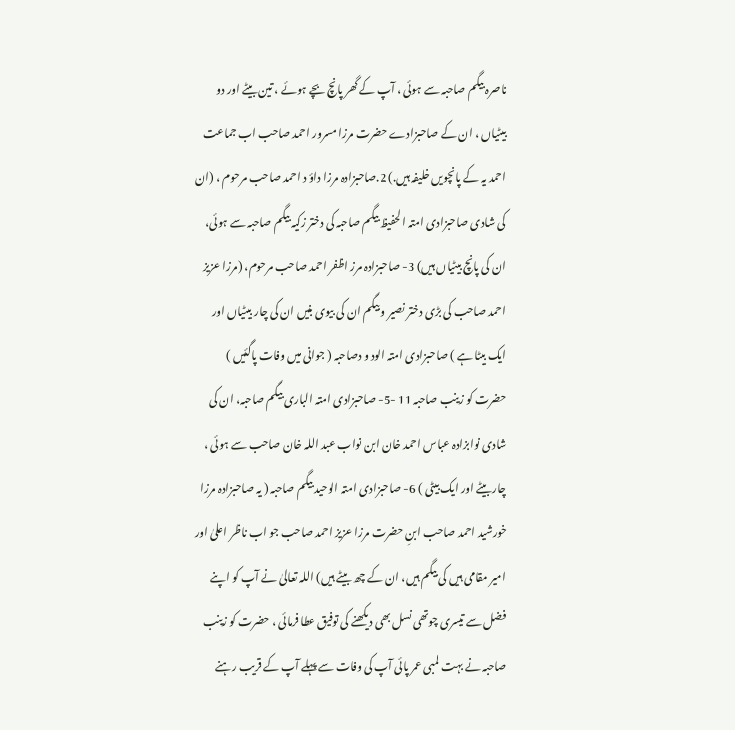ناصرہ بیگم صاحبہ سے ہوئی ، آپ کے گھر پانچ بچے ہوئے ، تین بیٹے اور دو بیٹیاں ، ان کے صاحبزادے حضرت مرزا مسرور احمد صاحب اب جماعت احمد یہ کے پانچویں خلیفہ ہیں.) 2.صاحبزادہ مرزا داؤ د احمد صاحب مرحوم ، (ان کی شادی صاحبزادی امتہ الحفیظ بیگم صاحبہ کی دختر زکیہ بیگم صاحبہ سے ہوئی، ان کی پانچ بیٹیاں ہیں) 3- صاحبزادہ مرز اظفر احمد صاحب مرحوم، (مرزا عزیز احمد صاحب کی بڑی دختر نصیر و بیگم ان کی بیوی بنیں ان کی چار بیٹیاں اور ایک بیٹا ہے ) صاحبزادی امتہ الود و دصاحبہ ( جوانی میں وفات پاگئیں )
حضرت کو زینب صاحبہ 11 -5- صاحبزادی امتہ الباری بیگم صاحبہ، ان کی شادی نوابزادہ عباس احمد خان ابن نواب عبد اللہ خان صاحب سے ہوئی ، چار بیٹے اور ایک بیٹی ) 6- صاحبزادی امتہ الوحید بیگم صاحبہ ( یہ صاحبزادہ مرزا خورشید احمد صاحب ابنِ حضرت مرزا عزیز احمد صاحب جو اب ناظر اعلیٰ اور امیر مقامی ہیں کی بیگم ہیں، ان کے چھ بیٹے ہیں) اللہ تعالیٰ نے آپ کو اپنے فضل سے تیسری چوتھی نسل بھی دیکھنے کی توفیق عطا فرمائی ، حضرت کو زینب صاحبہ نے بہت لمبی عمر پائی آپ کی وفات سے پہلے آپ کے قریب رہنے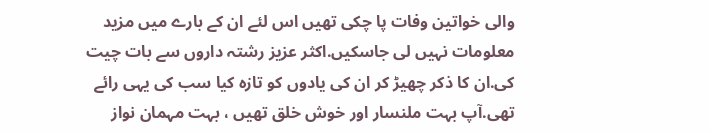والی خواتین وفات پا چکی تھیں اس لئے ان کے بارے میں مزید معلومات نہیں لی جاسکیں.اکثر عزیز رشتہ داروں سے بات چیت کی.ان کا ذکر چھیڑ کر ان کی یادوں کو تازہ کیا سب کی یہی رائے تھی.آپ بہت ملنسار اور خوش خلق تھیں ، بہت مہمان نواز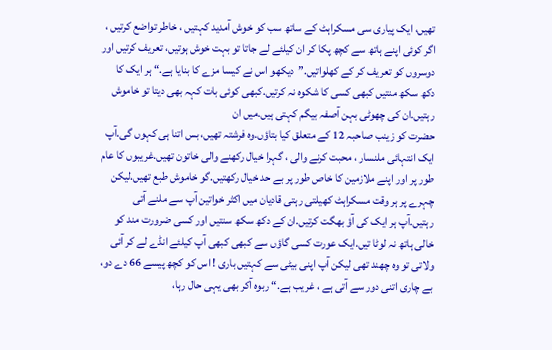تھیں، ایک پیاری سی مسکراہٹ کے ساتھ سب کو خوش آمدید کہتیں ، خاطر تواضع کرتیں ، اگر کوئی اپنے ہاتھ سے کچھ پکا کر ان کیلئے لے جاتا تو بہت خوش ہوتیں، تعریف کرتیں اور دوسروں کو تعریف کر کے کھلواتیں.”دیکھو اس نے کیسا مزے کا بنایا ہے.“ ہر ایک کا دکھ سکھ منتیں کبھی کسی کا شکوہ نہ کرتیں.کبھی کوئی بات کہہ بھی دیتا تو خاموش رہتیں.ان کی چھوٹی بہن آصفہ بیگم کہتی ہیں.میں ان
حضرت کو زینب صاحبہ 12 کے متعلق کیا بتاؤں.وہ فرشتہ تھیں، بس اتنا ہی کہوں گی.آپ ایک انتہائی ملنسار ، محبت کرنے والی ، گہرا خیال رکھنے والی خاتون تھیں.غریبوں کا عام طور پر اور اپنے ملازمین کا خاص طور پر بے حد خیال رکھتیں.گو خاموش طبع تھیں.لیکن چہرے پر ہر وقت مسکراہٹ کھیلتی رہتی قادیان میں اکثر خواتین آپ سے ملنے آتی رہتیں.آپ ہر ایک کی آؤ بھگت کرتیں.ان کے دکھ سکھ سنتیں اور کسی ضرورت مند کو خالی ہاتھ نہ لوٹا تیں.ایک عورت کسی گاؤں سے کبھی کبھی آپ کیلئے انڈے لے کر آئی ولاتی تو وہ چھند تھی لیکن آپ اپنی بیٹی سے کہتیں باری ! اس کو کچھ پیسے 66 دے دو، بے چاری اتنی دور سے آتی ہے ، غریب ہے.“ ربوہ آکر بھی یہی حال رہا،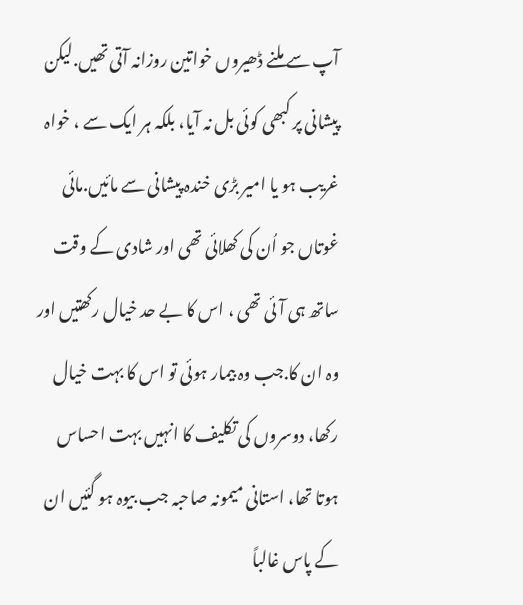آپ سے ملنے ڈھیروں خواتین روزانہ آتی تھیں.لیکن پیشانی پر کبھی کوئی بل نہ آیا، بلکہ ہر ایک سے ، خواہ غریب ہو یا امیر بڑی خندہ پیشانی سے مائیں.مائی غوتاں جو اُن کی کھلائی تھی اور شادی کے وقت ساتھ ہی آئی تھی ، اس کا بے حد خیال رکھتیں اور وہ ان کا.جب وہ بیمار ہوئی تو اس کا بہت خیال رکھا، دوسروں کی تکلیف کا انہیں بہت احساس ہوتا تھا، استانی میمونہ صاحبہ جب بیوہ ہو گئیں ان کے پاس غالباً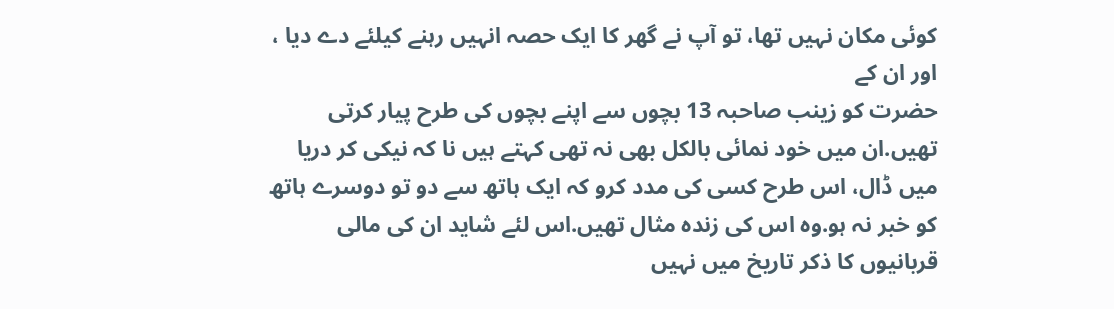کوئی مکان نہیں تھا، تو آپ نے گھر کا ایک حصہ انہیں رہنے کیلئے دے دیا ، اور ان کے
حضرت کو زینب صاحبہ 13 بچوں سے اپنے بچوں کی طرح پیار کرتی تھیں.ان میں خود نمائی بالکل بھی نہ تھی کہتے ہیں نا کہ نیکی کر دریا میں ڈال، اس طرح کسی کی مدد کرو کہ ایک ہاتھ سے دو تو دوسرے ہاتھ کو خبر نہ ہو.وہ اس کی زندہ مثال تھیں.اس لئے شاید ان کی مالی قربانیوں کا ذکر تاریخ میں نہیں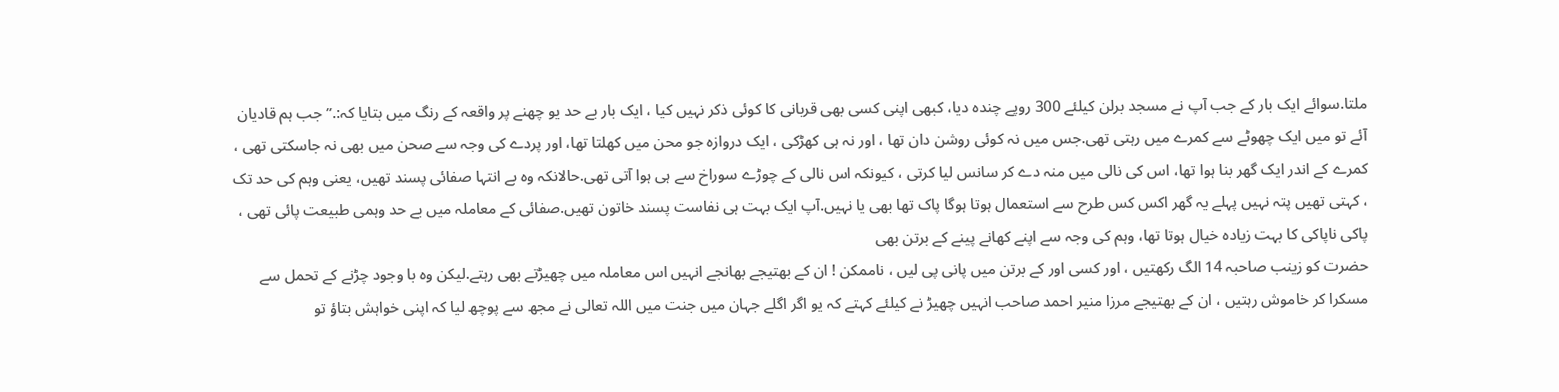ملتا.سوائے ایک بار کے جب آپ نے مسجد برلن کیلئے 300 روپے چندہ دیا، کبھی اپنی کسی بھی قربانی کا کوئی ذکر نہیں کیا ، ایک بار بے حد یو چھنے پر واقعہ کے رنگ میں بتایا کہ:.” جب ہم قادیان آئے تو میں ایک چھوٹے سے کمرے میں رہتی تھی.جس میں نہ کوئی روشن دان تھا ، اور نہ ہی کھڑکی ، ایک دروازہ جو محن میں کھلتا تھا، اور پردے کی وجہ سے صحن میں بھی نہ جاسکتی تھی ، کمرے کے اندر ایک گھر بنا ہوا تھا، اس کی نالی میں منہ دے کر سانس لیا کرتی ، کیونکہ اس نالی کے چوڑے سوراخ سے ہی ہوا آتی تھی.حالانکہ وہ بے انتہا صفائی پسند تھیں، یعنی وہم کی حد تک ، کہتی تھیں پتہ نہیں پہلے یہ گھر اکس کس طرح سے استعمال ہوتا ہوگا پاک تھا بھی یا نہیں.آپ ایک بہت ہی نفاست پسند خاتون تھیں.صفائی کے معاملہ میں بے حد وہمی طبیعت پائی تھی ، پاکی ناپاکی کا بہت زیادہ خیال ہوتا تھا، وہم کی وجہ سے اپنے کھانے پینے کے برتن بھی
حضرت کو زینب صاحبہ 14 الگ رکھتیں ، اور کسی اور کے برتن میں پانی پی لیں ، ناممکن ! ان کے بھتیجے بھانجے انہیں اس معاملہ میں چھیڑتے بھی رہتے.لیکن وہ با وجود چڑنے کے تحمل سے مسکرا کر خاموش رہتیں ، ان کے بھتیجے مرزا منیر احمد صاحب انہیں چھیڑ نے کیلئے کہتے کہ یو اگر اگلے جہان میں جنت میں اللہ تعالی نے مجھ سے پوچھ لیا کہ اپنی خواہش بتاؤ تو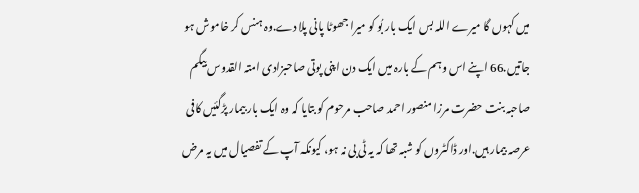میں کہوں گا میرے اللہ بس ایک بار بُو کو میرا جھوٹا پانی پلا دے.وہ ہنس کر خاموش ہو جاتیں.66 اپنے اس وہم کے بارہ میں ایک دن اپنی پوتی صاحبزادی امتہ القدوس بیگم صاحبہ بنت حضرت مرزا منصور احمد صاحب مرحوم کو بتایا کہ وہ ایک بار بیمار پڑگئیں کافی عرصہ بیمار ہیں.اور ڈاکٹروں کو شبہ تھا کہ یہ ٹی بی نہ ہو، کیونکہ آپ کے تفصیال میں یہ مرض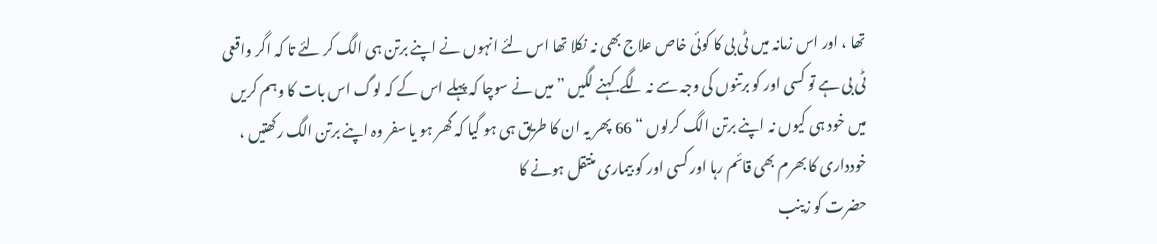تھا ، اور اس زمانہ میں ٹی بی کا کوئی خاص علاج بھی نہ نکلا تھا اس لئے انہوں نے اپنے برتن ہی الگ کر لئے تا کہ اگر واقعی ٹی بی ہے تو کسی اور کو برتنوں کی وجہ سے نہ لگے.کہنے لگیں ” میں نے سوچا کہ پہلے اس کے کہ لوگ اس بات کا وہم کریں میں خود ہی کیوں نہ اپنے برتن الگ کرلوں “ 66 پھر یہ ان کا طریق ہی ہو گیا کہ گھر ہو یا سفر وہ اپنے برتن الگ رکھتیں ، خودداری کا بھرم بھی قائم رہا اور کسی اور کو بیماری منتقل ہونے کا
حضرت کو زینب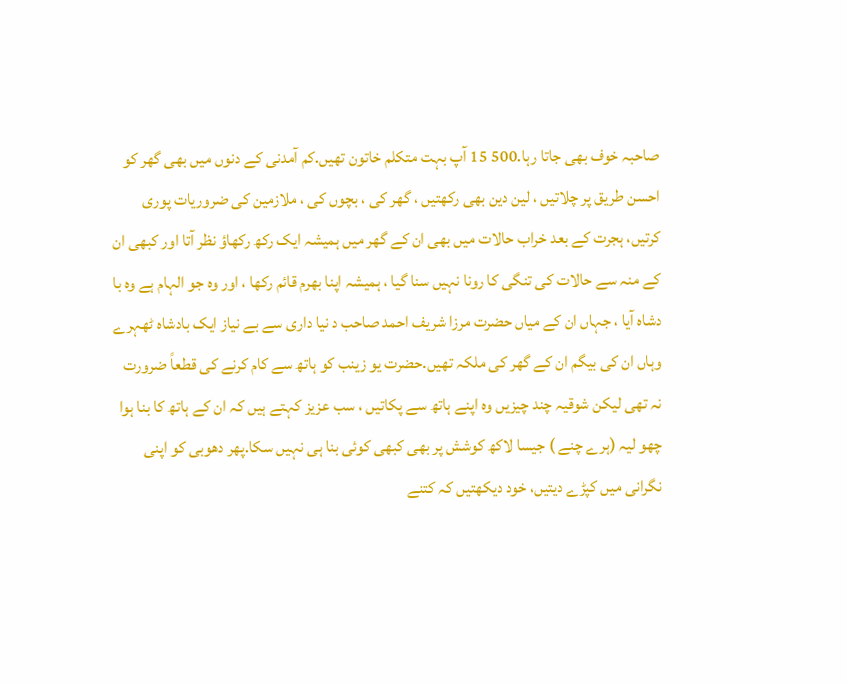صاحبہ خوف بھی جاتا رہا.500 15 آپ بہت متکلم خاتون تھیں.کم آمدنی کے دنوں میں بھی گھر کو احسن طریق پر چلاتیں ، لین دین بھی رکھتیں ، گھر کی ، بچوں کی ، ملازمین کی ضروریات پوری کرتیں، ہجرت کے بعد خراب حالات میں بھی ان کے گھر میں ہمیشہ ایک رکھ رکھاؤ نظر آتا اور کبھی ان کے منہ سے حالات کی تنگی کا رونا نہیں سنا گیا ، ہمیشہ اپنا بھرم قائم رکھا ، اور وہ جو الہام ہے وہ با دشاہ آیا ، جہاں ان کے میاں حضرت مرزا شریف احمد صاحب د نیا داری سے بے نیاز ایک بادشاہ ٹھہرے وہاں ان کی بیگم ان کے گھر کی ملکہ تھیں.حضرت یو زینب کو ہاتھ سے کام کرنے کی قطعاً ضرورت نہ تھی لیکن شوقیہ چند چیزیں وہ اپنے ہاتھ سے پکاتیں ، سب عزیز کہتے ہیں کہ ان کے ہاتھ کا بنا ہوا چھو لیہ (ہرے چنے ) جیسا لاکھ کوشش پر بھی کبھی کوئی بنا ہی نہیں سکا.پھر دھوبی کو اپنی نگرانی میں کپڑے دیتیں، خود دیکھتیں کہ کتنے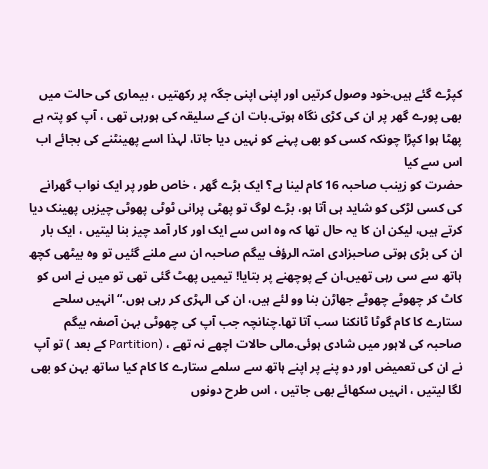کپڑے گئے ہیں.خود وصول کرتیں اور اپنی اپنی جگہ پر رکھتیں ، بیماری کی حالت میں بھی پورے گھر پر ان کی کڑی نگاہ ہوتی.بات ان کے سلیقہ کی ہورہی تھی ، آپ کو پتہ ہے پھٹا ہوا کپڑا چونکہ کسی کو بھی پہنے کو نہیں دیا جاتا، لہذا اسے پھینٹنے کی بجائے اب اس سے کیا
حضرت کو زینب صاحبہ 16 کام لینا ہے؟ ایک بڑے گھر ، خاص طور پر ایک نواب گھرانے کی کسی لڑکی کو شاید ہی آتا ہو، بڑے لوگ تو پھٹی پرانی ٹوٹی پھوٹی چیزیں پھینک دیا کرتے ہیں، لیکن ان کا یہ حال تھا کہ وہ اس سے ایک اور کار آمد چیز بنا لیتیں ، ایک بار ان کی بڑی ہوتی صاحبزادی امتہ الرؤف بیگم صاحبہ ان سے ملنے گئیں تو وہ بیٹھی کچھ ہاتھ سے سی رہی تھیں.ان کے پوچھنے پر بتایا! تیمیں پھٹ گئی تھی تو میں نے اس کو کاٹ کر چھوٹے چھوٹے جھاڑن بنا وو لئے ہیں، ان کی الہڑی کر رہی ہوں.“ انہیں سلحے ستارے کا کام گوٹا ٹانکنا سب آتا تھا.چنانچہ جب آپ کی چھوٹی بہن آصفہ بیگم صاحبہ کی لاہور میں شادی ہوئی.مالی حالات اچھے نہ تھے ، (Partition کے بعد ) تو آپ نے ان کی تعمیض اور دو پنے پر اپنے ہاتھ سے سلمے ستارے کا کام کیا ساتھ بہن کو بھی لگا لیتیں ، انہیں سکھائے بھی جاتیں ، اس طرح دونوں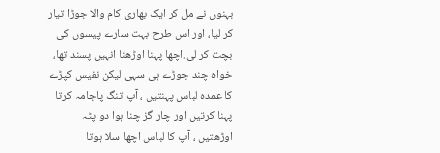بہنوں نے مل کر ایک بھاری کام والا جوڑا تیار کر لیا، اور اس طرح بہت سارے پیسوں کی بچت کر لی.اچھا پہنا اوڑھنا انہیں پسند تھا، خواہ چند جوڑے ہی سہی لیکن نفیس کپڑے کا عمدہ لباس پہنتیں ، آپ تنگ پاجامہ کرتا پہنا کرتیں اور چار گز چنا ہوا دو پٹہ اوڑھتیں ، آپ کا لباس اچھا سلا ہوتا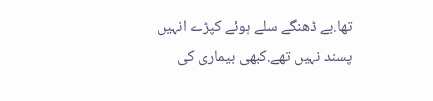تھا.بے ڈھنگے سلے ہوئے کپڑے انہیں پسند نہیں تھے.کبھی بیماری کی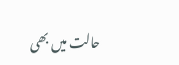حالت میں بھی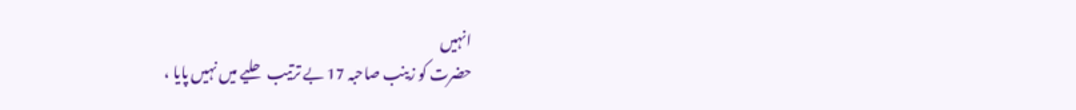انہیں
حضرت کو زینب صاحبہ 17 بے ترتیب حلیے میں نہیں پایا ،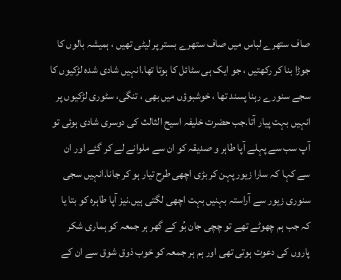صاف ستھرے لباس میں صاف ستھرے بستر پر لیٹی تھیں ، ہمیشہ بالوں کا جوڑا بنا کر رکھتیں ، جو ایک ہی سٹائل کا ہوتا تھا.انہیں شادی شدہ لڑکیوں کا سجے سنورے رہنا پسند تھا ، خوشبوؤں میں بھی ، تنگی، سٹوری لڑکیوں پر انہیں بہت پیار آتا.جب حضرت خلیفہ اسیح الثالث کی دوسری شادی ہوئی تو آپ سب سے پہلے آپا طاہر و صدیقہ کو ان سے ملوانے لے کر گئے اور ان سے کہا کہ سارا زیور پہن کر بڑی اچھی طرح تیار ہو کر جانا.انہیں سجی سنوری زیور سے آراستہ بہنیں بہت اچھی لگتی ہیں.نیز آپا طاہرہ کو بتا یا کہ جب ہم چھوٹے تھے تو چچی جان بُو کے گھر ہر جمعہ کو ہماری شکر پاروں کی دعوت ہوتی تھی اور ہم ہر جمعہ کو خوب ذوق شوق سے ان کے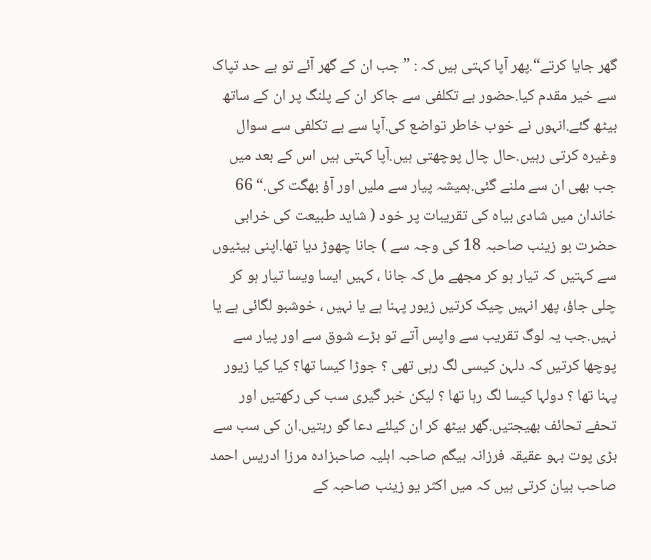گھر جایا کرتے“.پھر آپا کہتی ہیں کہ : ” جب ان کے گھر آئے تو بے حد تپاک سے خیر مقدم کیا.حضور بے تکلفی سے جاکر ان کے پلنگ پر ان کے ساتھ بیٹھ گئے.انہوں نے خوب خاطر تواضع کی.آپا سے بے تکلفی سے سوال وغیرہ کرتی رہیں.حال چال پوچھتی ہیں.آپا کہتی ہیں اس کے بعد میں جب بھی ان سے ملنے گئی.ہمیشہ پیار سے ملیں اور آؤ بھگت کی.“ 66 خاندان میں شادی بیاہ کی تقریبات پر خود ( شاید طبیعت کی خرابی
حضرت بو زینب صاحبہ 18 کی وجہ سے ) جانا چھوڑ دیا تھا.اپنی بیٹیوں سے کہتیں کہ تیار ہو کر مجھے مل کہ جانا ، کہیں ایسا ویسا تیار ہو کر چلی جاؤ، پھر انہیں چیک کرتیں زیور پہنا ہے یا نہیں ، خوشبو لگائی ہے یا نہیں.جب یہ لوگ تقریب سے واپس آتے تو بڑے شوق سے اور پیار سے پوچھا کرتیں کہ دلہن کیسی لگ رہی تھی ؟ جوڑا کیسا تھا؟ کیا کیا زیور پہنا تھا ؟ دولہا کیسا لگ رہا تھا ؟ لیکن خبر گیری سب کی رکھتیں اور تحفے تحائف بھیجتیں.گھر بیٹھ کر ان کیلئے دعا گو رہتیں.ان کی سب سے بڑی پوت بہو عقیقہ فرزانہ بیگم صاحبہ اہلیہ صاحبزادہ مرزا ادریس احمد صاحب بیان کرتی ہیں کہ میں اکثر یو زینب صاحبہ کے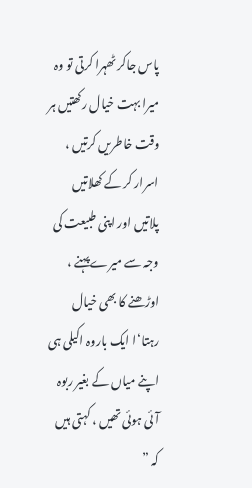پاس جاکر ٹھہرا کرتی تو وہ میرا بہت خیال رکھتیں ہر وقت خاطریں کرتیں ، اسرار کر کے کھلاتیں پلاتیں اور اپنی طبیعت کی وجہ سے میرے پہنے ، اوڑھنے کا بھی خیال رہتا‘ا ایک باروہ اکیلی ہی اپنے میاں کے بغیر ربوہ آئی ہوئی تھیں ، کہتی ہیں کہ ”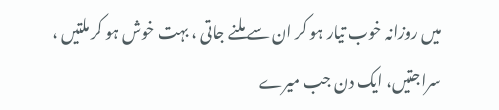میں روزانہ خوب تیار ہو کر ان سے ملنے جاتی ، بہت خوش ہو کر ملتیں ، سراجتیں، ایک دن جب میرے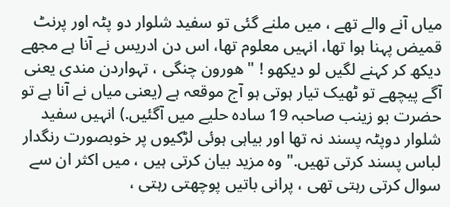میاں آنے والے تھے ، میں ملنے گئی تو سفید شلوار دو پٹہ اور پرنٹ قمیض پہنا ہوا تھا، انہیں معلوم تھا، اس دن ادریس نے آنا ہے مجھے دیکھ کر کہنے لگیں لو دیکھو ! " هورون چنگی ، تہواردن مندی یعنی آگے پیچھے تو ٹھیک تیار ہوتی ہو آج موقعہ ہے (یعنی میاں نے آنا ہے تو
حضرت بو زینب صاحبہ 19 سادہ حلیے میں آگئیں.) انہیں سفید شلوار دوپٹہ پسند نہ تھا اور بیاہی ہوئی لڑکیوں پر خوبصورت رنگدار لباس پسند کرتی تھیں." وہ مزید بیان کرتی ہیں ، میں اکثر ان سے سوال کرتی رہتی تھی ، پرانی باتیں پوچھتی رہتی ،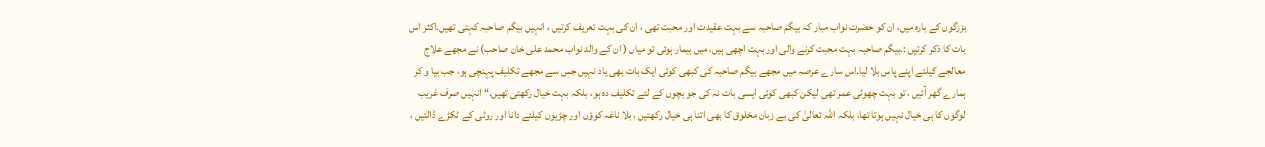بزرگوں کے بارہ میں، ان کو حضرت نواب مبار کہ بیگم صاحبہ سے بہت عقیدت اور محبت تھی ، ان کی بہت تعریف کرتیں ، انہیں بیگم صاحبہ کہتی تھیں.اکثر اس بات کا ذکر کرتیں :.بیگم صاحبہ بہت محبت کرنے والی اور بہت اچھی ہیں، میں بیمار ہوئی تو میاں ( ان کے والد نواب محمد علی خان صاحب) نے مجھے علاج معالجے کیلئے اپنے پاس بلا لیا.اس سارے عرصہ میں مجھے بیگم صاحبہ کی کبھی کوئی ایک بات بھی یاد نہیں جس سے مجھے تکلیف پہنچی ہو، جب بیا و کر ہمارے گھر آئیں ، تو بہت چھوٹی عمر تھی لیکن کبھی کوئی ایسی بات نہ کی جو بچوں کے لئے تکلیف دہ ہو، بلکہ بہت خیال رکھتی تھیں.“ انہیں صرف غریب لوگوں کا ہی خیال نہیں ہوتا تھا، بلکہ اللہ تعالیٰ کی بے زبان مخلوق کا بھی اتنا ہی خیال رکھتیں ، بلا ناغہ کوؤں اور چڑیوں کیلئے دانا اور روٹی کے ٹکڑے ڈالتیں ،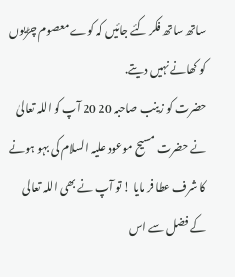ساتھ ساتھ فکر کئے جائیں کہ کوے معصوم چڑیوں کو کھانے نہیں دیتے.
حضرت کو زینب صاحبہ 20 20 آپ کو اللہ تعالیٰ نے حضرت مسیح موعود علیہ السلام کی بہو ہونے کا شرف عطا فر مایا ! تو آپ نے بھی اللہ تعالی کے فضل سے اس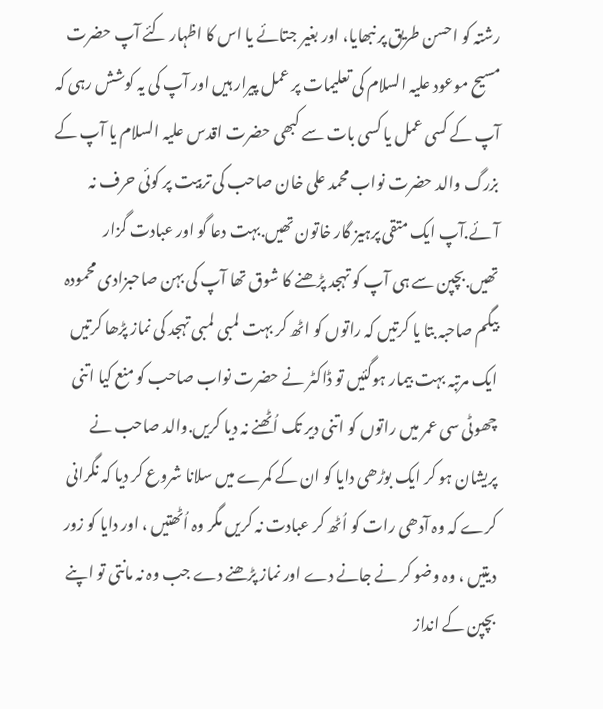رشتہ کو احسن طریق پر نبھایا، اور بغیر جتائے یا اس کا اظہار کئے آپ حضرت مسیح موعود علیہ السلام کی تعلیمات پر عمل پیرار ہیں اور آپ کی یہ کوشش رہی کہ آپ کے کسی عمل یا کسی بات سے کبھی حضرت اقدس علیہ السلام یا آپ کے بزرگ والد حضرت نواب محمد علی خان صاحب کی تربیت پر کوئی حرف نہ آئے.آپ ایک متقی پرہیز گار خاتون تھیں.بہت دعا گو اور عبادت گزار تھیں.بچپن سے ہی آپ کو تہجد پڑھنے کا شوق تھا آپ کی بہن صاحبزادی محمودہ بیگم صاحبہ بتا یا کرتیں کہ راتوں کو اٹھ کر بہت لمبی لمبی تہجد کی نماز پڑھا کرتیں ایک مرتبہ بہت بیمار ہوگئیں تو ڈاکٹر نے حضرت نواب صاحب کو منع کیا اتنی چھوٹی سی عمر میں راتوں کو اتنی دیر تک اُٹھنے نہ دیا کریں.والد صاحب نے پریشان ہو کر ایک بوڑھی دایا کو ان کے کمرے میں سلانا شروع کر دیا کہ نگرانی کرے کہ وہ آدھی رات کو اُٹھ کر عبادت نہ کریں مگر وہ اُٹھتیں ، اور دایا کو زور دیتیں ، وہ وضو کر نے جانے دے اور نماز پڑھنے دے جب وہ نہ مانتی تو اپنے بچپن کے انداز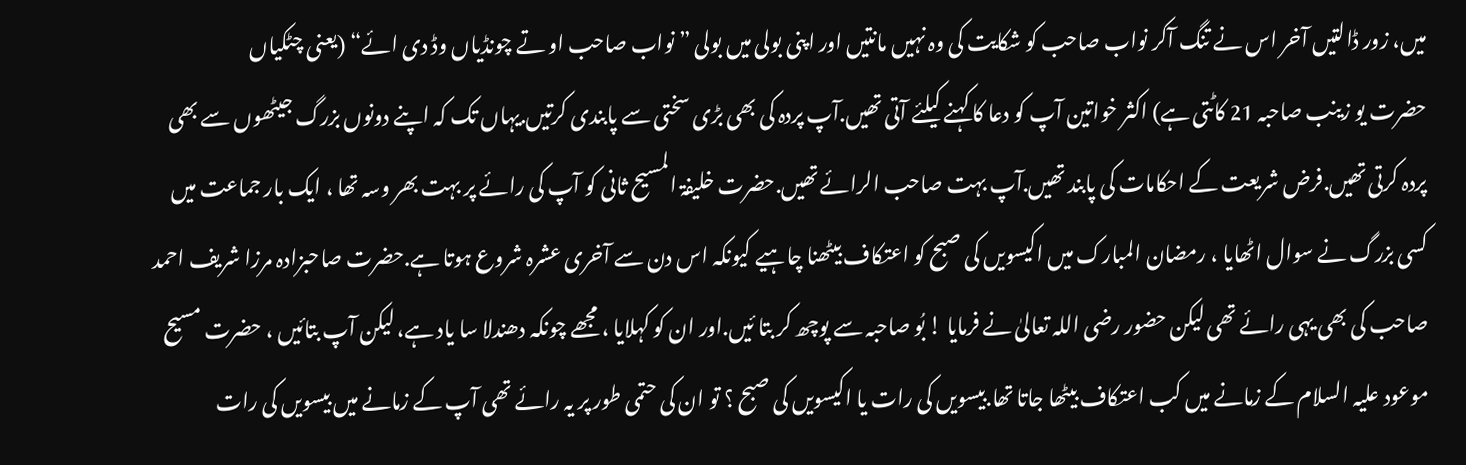میں، زور ڈالتیں آخر اس نے تنگ آکر نواب صاحب کو شکایت کی وہ نہیں مانتیں اور اپنی بولی میں بولی ” نواب صاحب او تے چونڈیاں وڈ دی ائے“ (یعنی چٹکیاں
حضرت یو زینب صاحبہ 21 کاٹتی ہے) اکثر خواتین آپ کو دعا کا کہنے کیلئے آتی تھیں.آپ پردہ کی بھی بڑی سختی سے پابندی کرتیں.یہاں تک کہ اپنے دونوں بزرگ جیٹھوں سے بھی پردہ کرتی تھیں.فرض شریعت کے احکامات کی پابند تھیں.آپ بہت صاحب الرائے تھیں.حضرت خلیفۃ المسیح ثانی کو آپ کی رائے پر بہت بھر وسہ تھا ، ایک بار جماعت میں کسی بزرگ نے سوال اٹھایا ، رمضان المبارک میں اکیسویں کی صبح کو اعتکاف بیٹھنا چاہیے کیونکہ اس دن سے آخری عشرہ شروع ہوتا ہے.حضرت صاحبزادہ مرزا شریف احمد صاحب کی بھی یہی رائے تھی لیکن حضور رضی اللہ تعالیٰ نے فرمایا ! بُو صاحبہ سے پوچھ کر بتا ئیں.اور ان کو کہلایا ، مجھے چونکہ دھندلا سا یاد ہے، لیکن آپ بتائیں ، حضرت مسیح موعود علیہ السلام کے زمانے میں کب اعتکاف بیٹھا جاتا تھا.بیسویں کی رات یا اکیسویں کی صبح ؟ تو ان کی حتمی طور پر یہ رائے تھی آپ کے زمانے میں بیسویں کی رات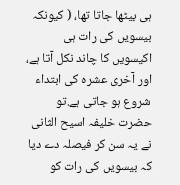ہی بیٹھا جاتا تھا، ( کیونکہ بیسویں کی رات ہی اکیسویں کا چاند نکل آتا ہے، اور آخری عشرہ کی ابتداء شروع ہو جاتی ہے.تو حضرت خلیفہ اسیح الثانی نے یہ سن کر فیصلہ دے دیا کہ بیسویں کی رات کو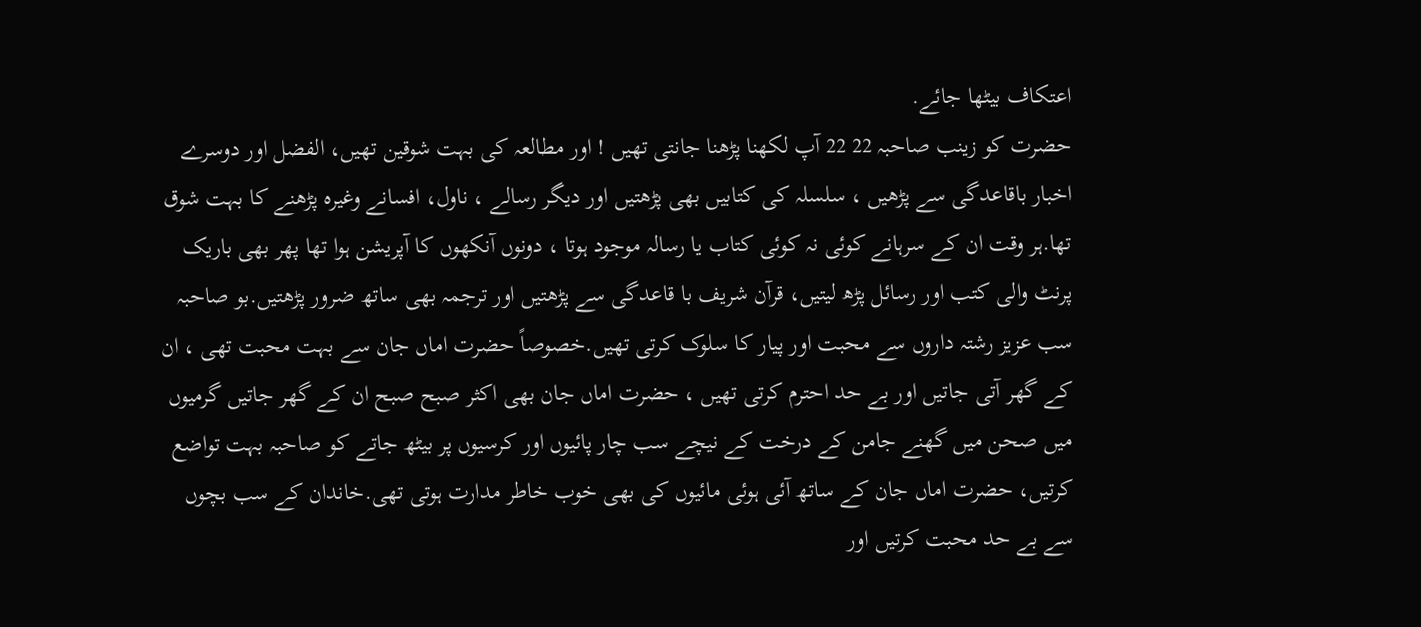اعتکاف بیٹھا جائے.
حضرت کو زینب صاحبہ 22 22 آپ لکھنا پڑھنا جانتی تھیں ! اور مطالعہ کی بہت شوقین تھیں، الفضل اور دوسرے اخبار باقاعدگی سے پڑھیں ، سلسلہ کی کتابیں بھی پڑھتیں اور دیگر رسالے ، ناول، افسانے وغیرہ پڑھنے کا بہت شوق تھا.ہر وقت ان کے سرہانے کوئی نہ کوئی کتاب یا رسالہ موجود ہوتا ، دونوں آنکھوں کا آپریشن ہوا تھا پھر بھی باریک پرنٹ والی کتب اور رسائل پڑھ لیتیں، قرآن شریف با قاعدگی سے پڑھتیں اور ترجمہ بھی ساتھ ضرور پڑھتیں.بو صاحبہ سب عزیز رشتہ داروں سے محبت اور پیار کا سلوک کرتی تھیں.خصوصاً حضرت اماں جان سے بہت محبت تھی ، ان کے گھر آتی جاتیں اور بے حد احترم کرتی تھیں ، حضرت اماں جان بھی اکثر صبح صبح ان کے گھر جاتیں گرمیوں میں صحن میں گھنے جامن کے درخت کے نیچے سب چار پائیوں اور کرسیوں پر بیٹھ جاتے کو صاحبہ بہت تواضع کرتیں، حضرت اماں جان کے ساتھ آئی ہوئی مائیوں کی بھی خوب خاطر مدارت ہوتی تھی.خاندان کے سب بچوں سے بے حد محبت کرتیں اور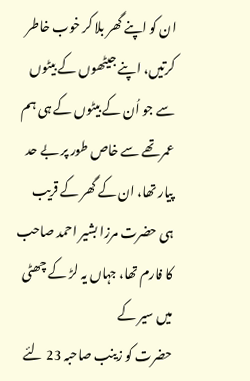ان کو اپنے گھر بلا کر خوب خاطر کرتیں، اپنے جیٹھوں کے بیٹوں سے جو اُن کے بیٹوں کے ہی ہم عمر تھے سے خاص طور پر بے حد پیار تھا، ان کے گھر کے قریب ہی حضرت مرزا بشیر احمد صاحب کا فارم تھا، جہاں یہ لڑ کے چھٹی میں سیر کے
حضرت کو زینب صاحبہ 23 لئے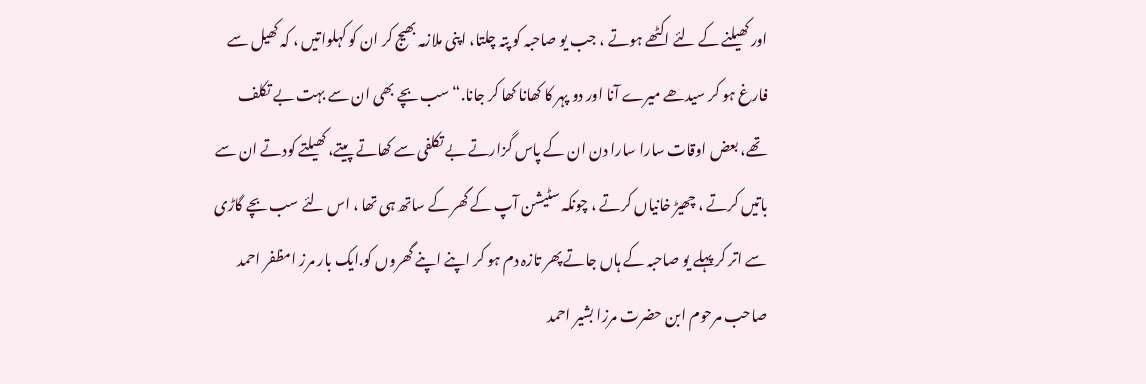اور کھیلنے کے لئے اکٹھے ہوتے ، جب یو صاحبہ کو پتہ چلتا، اپنی ملازمہ بھیج کر ان کو کہلواتیں ، کہ کھیل سے فارغ ہو کر سیدھے میرے آنا اور دو پہر کا کھانا کھا کر جانا.“ سب بچے بھی ان سے بہت بے تکلف تھے، بعض اوقات سارا سارا دن ان کے پاس گزارتے بے تکلفی سے کھاتے پیتے، کھیلتے کودتے ان سے باتیں کرتے ، چھیڑ خانیاں کرتے ، چونکہ سٹیشن آپ کے گھر کے ساتھ ہی تھا ، اس لئے سب بچے گاڑی سے اتر کر پہلے یو صاحبہ کے ہاں جاتے پھر تازہ دم ہو کر اپنے اپنے گھروں کو.ایک بار مرز امظفر احمد صاحب مرحوم ابن حضرت مرزا بشیر احمد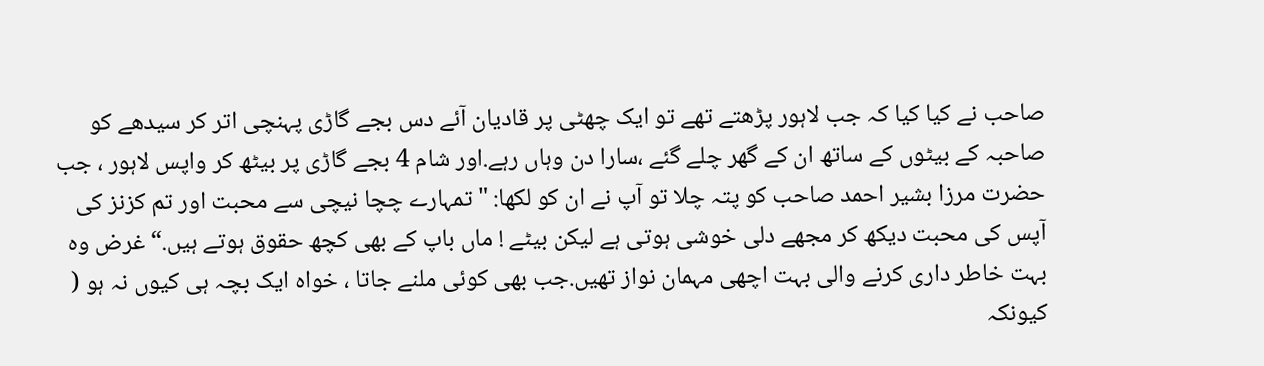صاحب نے کیا کیا کہ جب لاہور پڑھتے تھے تو ایک چھٹی پر قادیان آئے دس بجے گاڑی پہنچی اتر کر سیدھے کو صاحبہ کے بیٹوں کے ساتھ ان کے گھر چلے گئے ،سارا دن وہاں رہے.اور شام 4 بجے گاڑی پر بیٹھ کر واپس لاہور ، جب حضرت مرزا بشیر احمد صاحب کو پتہ چلا تو آپ نے ان کو لکھا: " تمہارے چچا نیچی سے محبت اور تم کزنز کی آپس کی محبت دیکھ کر مجھے دلی خوشی ہوتی ہے لیکن بیٹے ! ماں باپ کے بھی کچھ حقوق ہوتے ہیں.“ غرض وہ بہت خاطر داری کرنے والی بہت اچھی مہمان نواز تھیں.جب بھی کوئی ملنے جاتا ، خواہ ایک بچہ ہی کیوں نہ ہو ( کیونکہ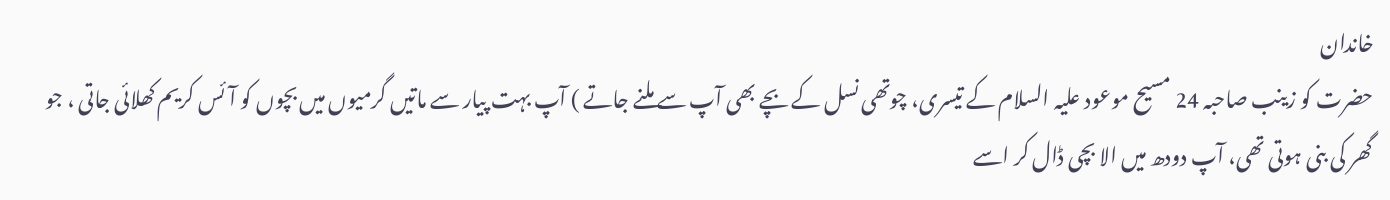خاندان
حضرت کو زینب صاحبہ 24 مسیح موعود علیہ السلام کے تیسری، چوتھی نسل کے بچے بھی آپ سے ملنے جاتے ) آپ بہت پیار سے ماتیں گرمیوں میں بچوں کو آئس کریم کھلائی جاتی ، جو گھر کی بنی ہوتی تھی، آپ دودھ میں الا بچی ڈال کر اسے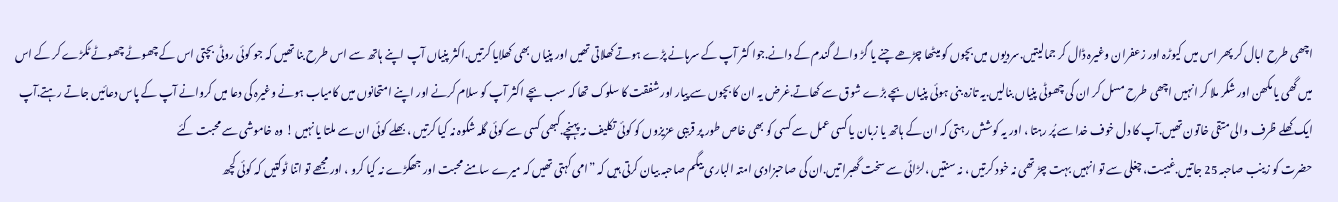اچھی طرح ابال کر پھر اس میں کیوڑہ اور زعفران وغیرہ ڈال کر جمالیتیں.سردیوں میں بچوں کو میٹھا چڑھے چنے یا گڑ والے گندم کے دانے.جوا کثر آپ کے سرہانے پڑے ہوتے کھلاتی تھیں اور پنیاں بھی کھلایا کرتیں.اکثر پنیاں آپ اپنے ہاتھ سے اس طرح بنا تھیں کہ جو کوئی روٹی بچتی اس کے چھوٹے چھوٹے ٹکڑے کر کے اس میں گھی یا مکھن اور شکر ملا کر انہیں اچھی طرح مسل کر ان کی چھوٹی پنیاں بنالیں.یہ تازہ بنی ہوئی پنیاں بچے بڑے شوق سے کھاتے.غرض یہ ان کا بچوں سے پیار اور شفقت کا سلوک تھا کہ سب بچے اکثر آپ کو سلام کرنے اور اپنے امتحانوں میں کامیاب ہونے وغیرہ کی دعا میں کروانے آپ کے پاس دعائیں جاتے رہتے.آپ ایک کھلے ظرف والی متقی خاتون تھیں.آپ کا دل خوف خدا سے پُر رہتا ، اور یہ کوشش رہتی کہ ان کے ہاتھ یا زبان یا کسی عمل سے کسی کو بھی خاص طور پر قریبی عزیزوں کو کوئی تکلیف نہ پہنچے.کبھی کسی سے کوئی گلہ شکوہ نہ کیا کرتیں ، بھلے کوئی ان سے ملتا یا نہیں ! وہ خاموشی سے محبت کئے
حضرت کو زینب صاحبہ 25 جاتیں.غیبت، چغلی سے تو انہیں بہت چڑ تھی نہ خود کرتیں ، نہ سنتیں ،لڑائی سے سخت گھبرا تیں.ان کی صاحبزادی امتہ الباری بیگم صاحبہ بیان کرتی ہیں کہ ”امی کہتی تھیں کہ میرے سامنے محبت اور جھگڑے نہ کیا کرو ، اور مجھے تو اتنا ٹوکتیں کہ کوئی کچھ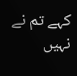کہے تم نے نہیں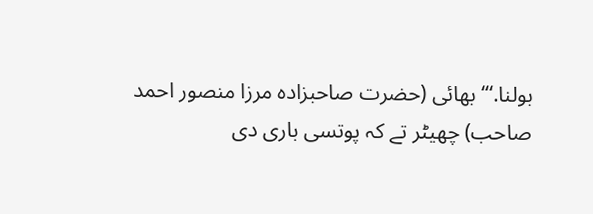بولنا.‘“ بھائی (حضرت صاحبزادہ مرزا منصور احمد صاحب) چھیٹر تے کہ پوتسی باری دی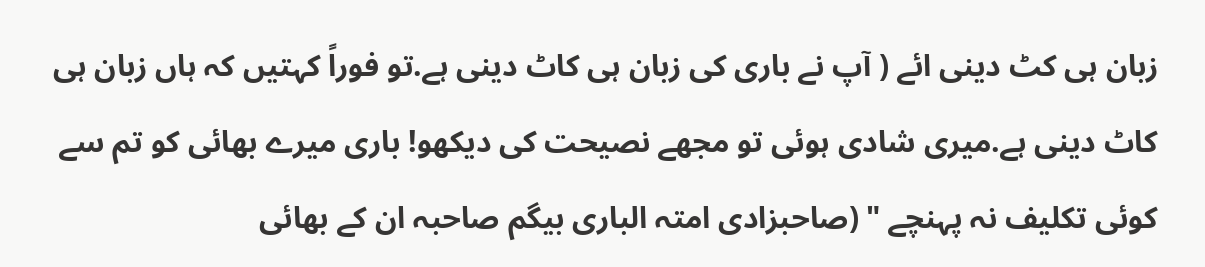زبان ہی کٹ دینی ائے ( آپ نے باری کی زبان ہی کاٹ دینی ہے.تو فوراً کہتیں کہ ہاں زبان ہی کاٹ دینی ہے.میری شادی ہوئی تو مجھے نصیحت کی دیکھو! باری میرے بھائی کو تم سے کوئی تکلیف نہ پہنچے " (صاحبزادی امتہ الباری بیگم صاحبہ ان کے بھائی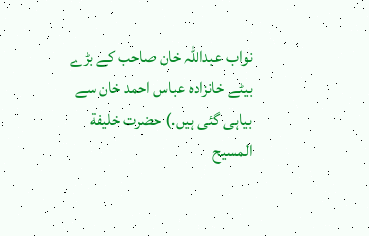نواب عبداللہ خان صاحب کے بڑے بیٹے خانزادہ عباس احمد خان سے بیاہی گئی ہیں.) حضرت خلیفة المسیح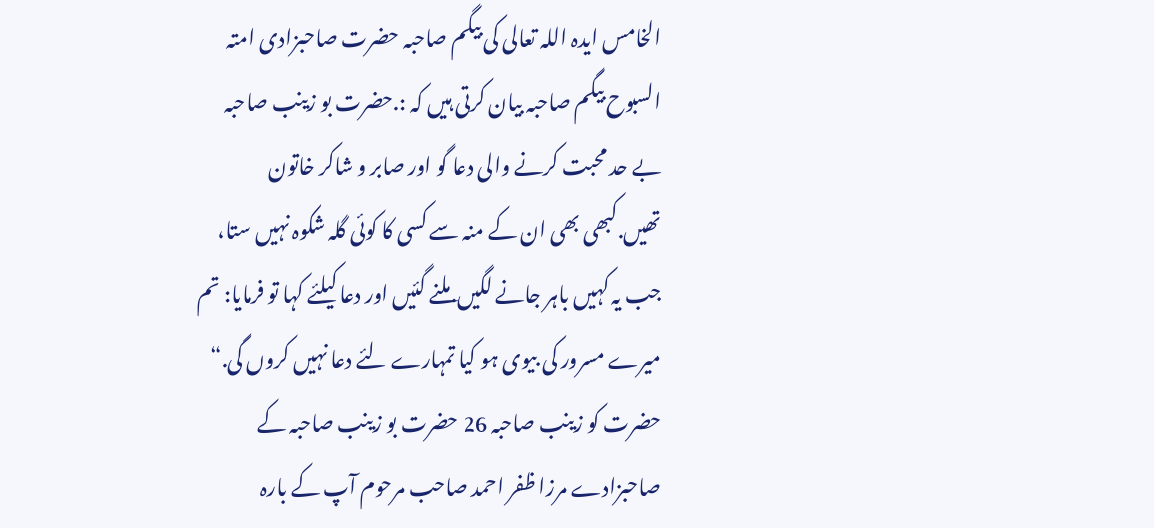الخامس ایدہ اللہ تعالی کی بیگم صاحبہ حضرت صاحبزادی امتہ السبوح بیگم صاحبہ بیان کرتی ہیں کہ :.حضرت بو زینب صاحبہ بے حد محبت کرنے والی دعا گو اور صابر و شاکر خاتون تھیں.کبھی بھی ان کے منہ سے کسی کا کوئی گلہ شکوہ نہیں ستا، جب یہ کہیں باہر جانے لگیں.ملنے گئیں اور دعا کیلئے کہا تو فرمایا: تم میرے مسرور کی بیوی ہو کیا تمہارے لئے دعا نہیں کروں گی.“
حضرت کو زینب صاحبہ 26 حضرت بو زینب صاحبہ کے صاحبزادے مرزا ظفر احمد صاحب مرحوم آپ کے بارہ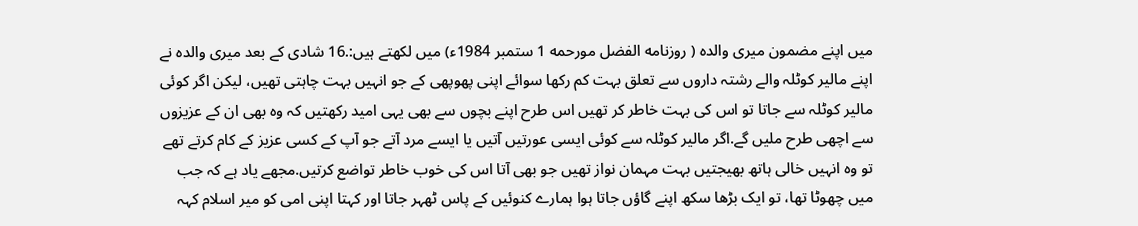میں اپنے مضمون میری والدہ ( روزنامه الفضل مورحمه 1 ستمبر 1984ء) میں لکھتے ہیں:.16 شادی کے بعد میری والدہ نے اپنے مالیر کوٹلہ والے رشتہ داروں سے تعلق بہت کم رکھا سوائے اپنی پھوپھی کے جو انہیں بہت چاہتی تھیں، لیکن اگر کوئی مالیر کوٹلہ سے جاتا تو اس کی بہت خاطر کر تھیں اس طرح اپنے بچوں سے بھی یہی امید رکھتیں کہ وہ بھی ان کے عزیزوں سے اچھی طرح ملیں گے.اگر مالیر کوٹلہ سے کوئی ایسی عورتیں آتیں یا ایسے مرد آتے جو آپ کے کسی عزیز کے کام کرتے تھے تو وہ انہیں خالی ہاتھ بھیجتیں بہت مہمان نواز تھیں جو بھی آتا اس کی خوب خاطر تواضع کرتیں.مجھے یاد ہے کہ جب میں چھوٹا تھا، تو ایک بڑھا سکھ اپنے گاؤں جاتا ہوا ہمارے کنوئیں کے پاس ٹھہر جاتا اور کہتا اپنی امی کو میر اسلام کہہ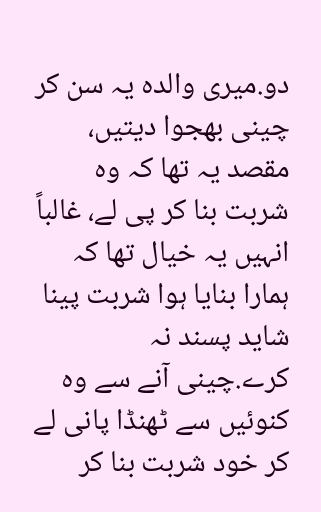دو.میری والدہ یہ سن کر چینی بھجوا دیتیں، مقصد یہ تھا کہ وہ شربت بنا کر پی لے، غالباً انہیں یہ خیال تھا کہ ہمارا بنایا ہوا شربت پینا شاید پسند نہ کرے.چینی آنے سے وہ کنوئیں سے ٹھنڈا پانی لے کر خود شربت بنا کر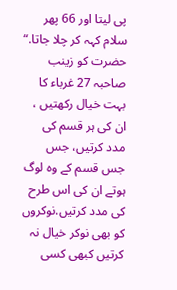پی لیتا اور 66 پھر سلام کہہ کر چلا جاتا.“
حضرت کو زینب صاحبہ 27 غرباء کا بہت خیال رکھتیں ، ان کی ہر قسم کی مدد کرتیں، جس جس قسم کے وہ لوگ ہوتے ان کی اس طرح کی مدد کرتیں.نوکروں کو بھی نوکر خیال نہ کرتیں کبھی کسی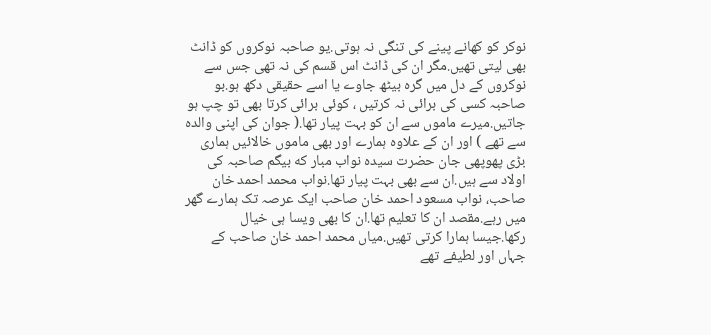نوکر کو کھانے پینے کی تنگی نہ ہوتی.یو صاحبہ نوکروں کو ڈانٹ بھی لیتی تھیں.مگر ان کی ڈانٹ اس قسم کی نہ تھی جس سے نوکروں کے دل میں گرہ بیٹھ جاوے یا اسے حقیقی دکھ ہو.بو صاحبہ کسی کی برائی نہ کرتیں ، کوئی برائی کرتا بھی تو چپ ہو جاتیں.میرے ماموں سے ان کو بہت پیار تھا.( جوان کی اپنی والدہ سے تھے ) اور ان کے علاوہ ہمارے اور بھی ماموں خالائیں ہماری بڑی پھوپھی جان حضرت سیدہ نواب مبار که بیگم صاحبہ کی اولاد سے ہیں.ان سے بھی بہت پیار تھا.نواب محمد احمد خان صاحب، نواب مسعود احمد خان صاحب ایک عرصہ تک ہمارے گھر میں رہے.مقصد ان کا تعلیم تھا.ان کا بھی ویسا ہی خیال رکھا.جیسا ہمارا کرتی تھیں.میاں محمد احمد خان صاحب کے جہاں اور لطیفے تھے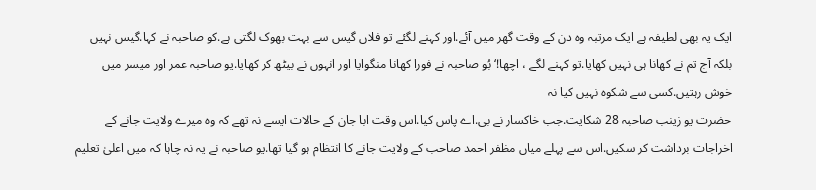ایک یہ بھی لطیفہ ہے ایک مرتبہ وہ دن کے وقت گھر میں آئے.اور کہنے لگئے تو فلاں گیس سے بہت بھوک لگتی ہے.کو صاحبہ نے کہا.گیس نہیں بلکہ آج تم نے کھانا ہی نہیں کھایا.تو کہنے لگے ، اچھا!‘ بُو صاحبہ نے فورا کھانا منگوایا اور انہوں نے بیٹھ کر کھایا.یو صاحبہ عمر اور میسر میں خوش رہتیں.کسی سے شکوہ نہیں کیا نہ
حضرت یو زینب صاحبہ 28 شکایت.جب خاکسار نے بی.اے پاس کیا.اس وقت ابا جان کے حالات ایسے نہ تھے کہ وہ میرے ولایت جانے کے اخراجات برداشت کر سکیں.اس سے پہلے میاں مظفر احمد صاحب کے ولایت جانے کا انتظام ہو گیا تھا.یو صاحبہ نے یہ نہ چاہا کہ میں اعلیٰ تعلیم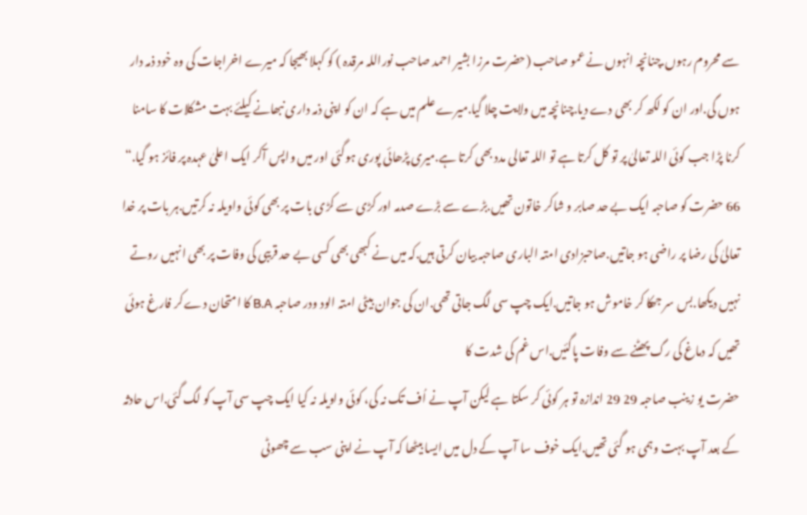سے محروم رہوں.چنانچہ انہوں نے عمو صاحب (حضرت مرزا بشیر احمد صاحب نوراللہ مرقدہ ) کو کہلا بھیجا کہ میرے اخراجات کی وہ خود ذمہ دار ہوں گی.اور ان کو لکھ کر بھی دے دیا.چنانچہ میں ولایت چلا گیا.میرے علم میں ہے کہ ان کو اپنی ذمہ داری نبھانے کیلئے بہت مشکلات کا سامنا کرنا پڑا جب کوئی اللہ تعالیٰ پر تو کل کرتا ہے تو اللہ تعالی مدد بھی کرتا ہے.میری پڑھائی پوری ہوگئی اور میں واپس آکر ایک اعلیٰ عہدہ پر فائز ہو گیا.“ 66 حضرت کو صاحبہ ایک بے حد صابر و شاکر خاتون تھیں.بڑے سے بڑے صدمہ اور کڑی سے کڑی بات پر بھی کوئی واویلہ نہ کرتیں.ہر بات پر خدا تعالیٰ کی رضا پر راضی ہو جاتیں.صاحبزادی امتہ الباری صاحبہ بیان کرتی ہیں.کہ میں نے کبھی بھی کسی بے حد قریبی کی وفات پر بھی انہیں روتے نہیں دیکھا.بس سر جھکا کر خاموش ہو جاتیں.ایک چپ سی لگ جاتی تھی.ان کی جوان بیٹی امتہ الود ودر صاحبہ B.A کا امتحان دے کر فارغ ہوئی تھیں کہ دماغ کی رگ پھٹنے سے وفات پاگئیں.اس غم کی شدت کا
حضرت یو زینب صاحبہ 29 29 اندازہ تو ہر کوئی کر سکتا ہے لیکن آپ نے اُف تک نہ کی، کوئی واویلہ نہ کیا ایک چپ سی آپ کو لگ گئی.اس حادثہ کے بعد آپ بہت وہمی ہو گئی تھیں.ایک خوف سا آپ کے دل میں ایسا بیٹھا کہ آپ نے اپنی سب سے چھوٹی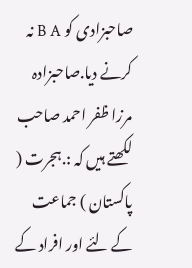صاحبزادی کو B A نہ کرنے دیا.صاحبزادہ مرزا ظفر احمد صاحب لکھتے ہیں کہ :.ہجرت ( پاکستان ) جماعت کے لئے اور افراد کے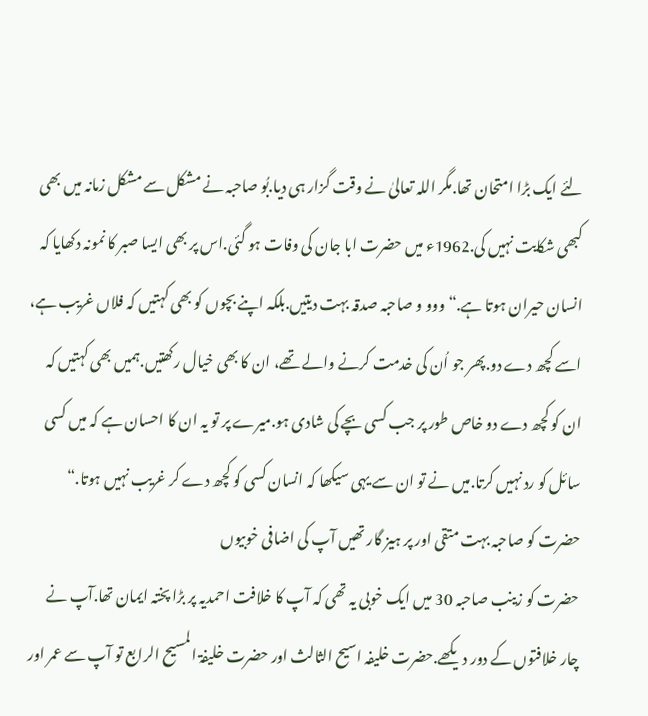لئے ایک بڑا امتحان تھا.مگر اللہ تعالیٰ نے وقت گزار ہی دیا.بُو صاحبہ نے مشکل سے مشکل زمانہ میں بھی کبھی شکایت نہیں کی.1962ء میں حضرت ابا جان کی وفات ہو گئی.اس پر بھی ایسا صبر کا نمونہ دکھایا کہ انسان حیران ہوتا ہے.“ ووو و صاحبہ صدقہ بہت دیتیں.بلکہ اپنے بچوں کو بھی کہتیں کہ فلاں غریب ہے، اسے کچھ دے دو.پھر جو اُن کی خدمت کرنے والے تھے، ان کا بھی خیال رکھتیں.ہمیں بھی کہتیں کہ ان کو کچھ دے دو خاص طور پر جب کسی بچے کی شادی ہو.میرے پر تو یہ ان کا احسان ہے کہ میں کسی سائل کو رد نہیں کرتا.میں نے تو ان سے یہی سیکھا کہ انسان کسی کو کچھ دے کر غریب نہیں ہوتا.“ حضرت کو صاحبہ بہت متقی اور پر ہیز گار تھیں آپ کی اضافی خوبیوں
حضرت کو زینب صاحبہ 30 میں ایک خوبی یہ تھی کہ آپ کا خلافت احمدیہ پر بڑا پختہ ایمان تھا.آپ نے چار خلافتوں کے دور دیکھے.حضرت خلیفہ اسیح الثالث اور حضرت خلیفۃ المسیح الرابع تو آپ سے عمر اور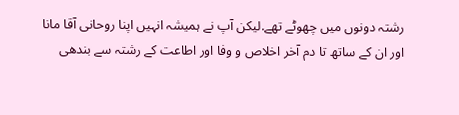رشتہ دونوں میں چھوٹے تھے.لیکن آپ نے ہمیشہ انہیں اپنا روحانی آقا مانا اور ان کے ساتھ تا دم آخر اخلاص و وفا اور اطاعت کے رشتہ سے بندھی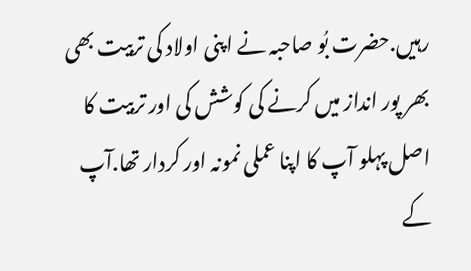رہیں.حضرت بُو صاحبہ نے اپنی اولاد کی تربیت بھی بھر پور انداز میں کرنے کی کوشش کی اور تربیت کا اصل پہلو آپ کا اپنا عملی نمونہ اور کردار تھا.آپ کے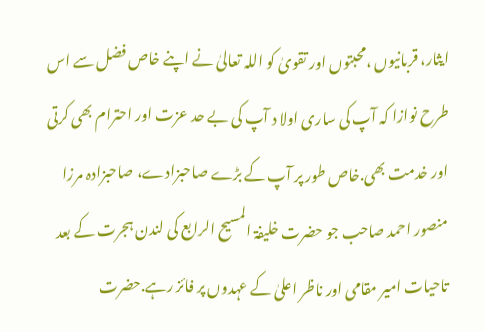ایثار، قربانیوں ،محبتوں اور تقویٰ کو اللہ تعالیٰ نے اپنے خاص فضل سے اس طرح نوازا کہ آپ کی ساری اولا د آپ کی بے حد عزت اور احترام بھی کرتی اور خدمت بھی.خاص طور پر آپ کے بڑے صاحبزادے، صاحبزادہ مرزا منصور احمد صاحب جو حضرت خلیفۃ المسیح الرابع کی لندن ہجرت کے بعد تاحیات امیر مقامی اور ناظر اعلیٰ کے عہدوں پر فائز رہے.حضرت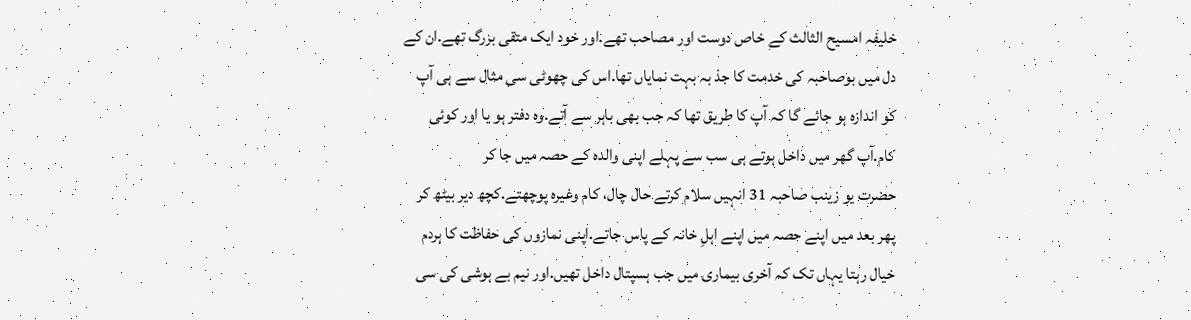خلیفہ امسیح الثالث کے خاص دوست اور مصاحب تھے.اور خود ایک متقی بزرگ تھے.ان کے دل میں بوصاحبہ کی خدمت کا جذ بہ بہت نمایاں تھا.اس کی چھوٹی سی مثال سے ہی آپ کو اندازہ ہو جائے گا کہ آپ کا طریق تھا کہ جب بھی باہر سے آتے.وہ دفتر ہو یا اور کوئی کام.آپ گھر میں داخل ہوتے ہی سب سے پہلے اپنی والدہ کے حصہ میں جا کر
حضرت یو زینب صاحبہ 31 انہیں سلام کرتے حال چال، کام وغیرہ پوچھتے.کچھ دیر بیٹھ کر پھر بعد میں اپنے حصہ میں اپنے اہلِ خانہ کے پاس جاتے.اپنی نمازوں کی حفاظت کا ہردم خیال رہتا یہاں تک کہ آخری بیماری میں جب ہسپتال داخل تھیں.اور نیم بے ہوشی کی سی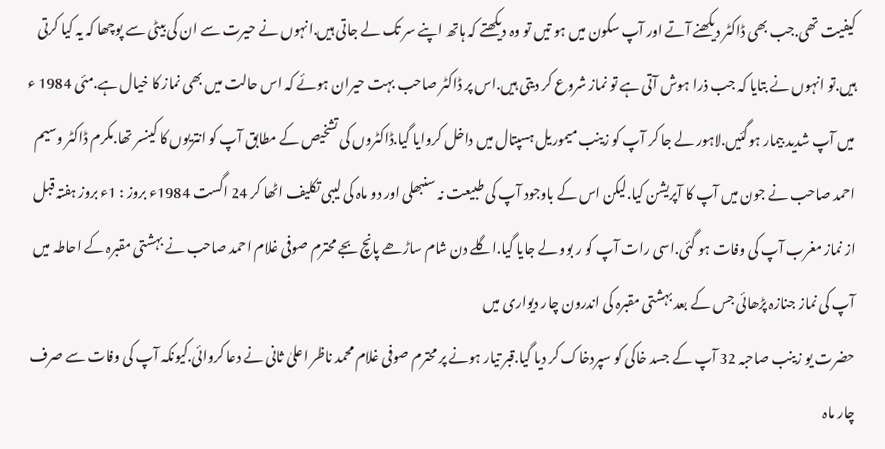کیفیت تھی.جب بھی ڈاکٹر دیکھنے آتے اور آپ سکون میں ہو تیں تو وہ دیکھتے کہ ہاتھ اپنے سر تک لے جاتی ہیں.انہوں نے حیرت سے ان کی بیٹی سے پوچھا کہ یہ کیا کرتی ہیں.تو انہوں نے بتایا کہ جب ذرا ہوش آتی ہے تو نماز شروع کر دیتی ہیں.اس پر ڈاکٹر صاحب بہت حیران ہوئے کہ اس حالت میں بھی نماز کا خیال ہے.مئی 1984 ء میں آپ شدید بیمار ہوگئیں.لاہور لے جا کر آپ کو زینب میموریل ہسپتال میں داخل کروایا گیا.ڈاکٹروں کی تشخیص کے مطابق آپ کو انتریوں کا کینسر تھا.مکرم ڈاکٹر وسیم احمد صاحب نے جون میں آپ کا آپریشن کیا.لیکن اس کے باوجود آپ کی طبیعت نہ سنبھلی اور دو ماہ کی لیبی تکلیف اٹھا کر 24 اگست 1984ء بروز : 1ء بروز ہفتہ قبل از نماز مغرب آپ کی وفات ہو گئی.اسی رات آپ کو ر بوو لے جایا گیا.اگلے دن شام ساڑھے پانچ بجے محترم صوفی غلام احمد صاحب نے بہشتی مقبرہ کے احاطہ میں آپ کی نماز جنازہ پڑھائی جس کے بعد بہشتی مقبرہ کی اندرون چار دیواری میں
حضرت یو زینب صاحبہ 32 آپ کے جسد خاکی کو سپردخاک کر دیا گیا.قبر تیار ہونے پر محترم صوفی غلام محمد ناظر اعلیٰ ثانی نے دعا کروائی.کیونکہ آپ کی وفات سے صرف چار ماہ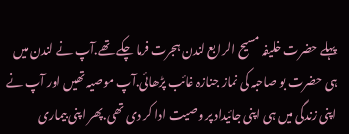پہلے حضرت خلیفہ مسیح الرابع لندن ہجرت فرما چکے تھے.آپ نے لندن میں ہی حضرت بو صاحبہ کی نماز جنازہ غائب پڑھائی.آپ موصیہ تھیں اور آپ نے اپنی زندگی میں ہی اپنی جائیداد پر وصیت ادا کر دی تھی.پھر اپنی بیماری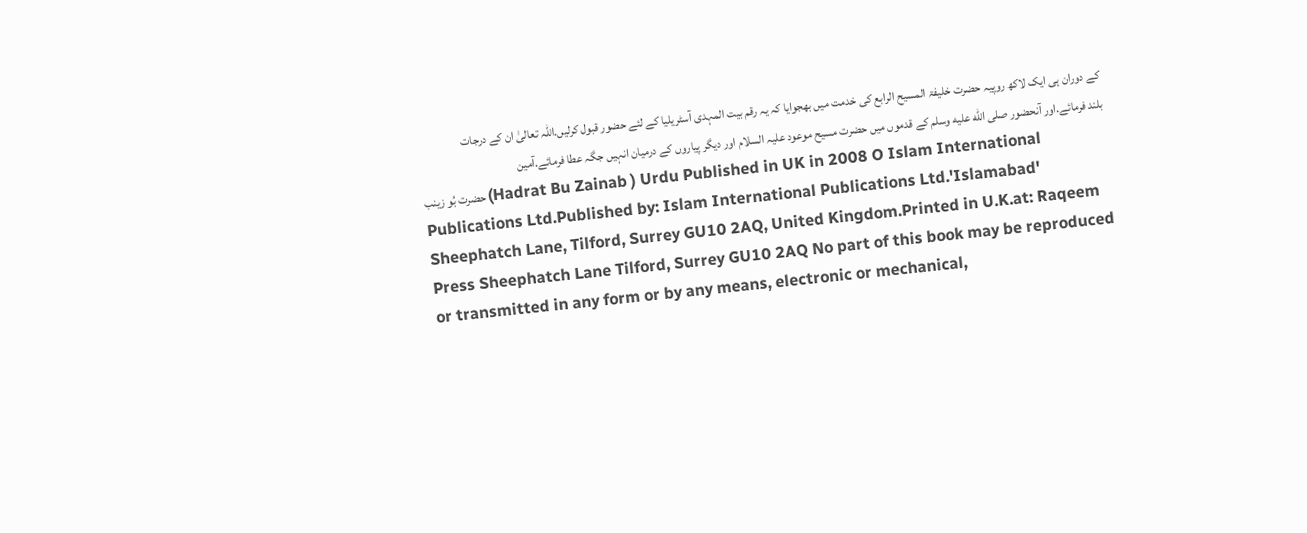کے دوران ہی ایک لاکھ روپیہ حضرت خلیفۃ المسیح الرابع کی خدمت میں بھجوایا کہ یہ رقم بیت المہدی آسٹریلیا کے لئے حضور قبول کرلیں.اللہ تعالیٰ ان کے درجات بلند فرمائے.اور آنحضور صلى الله عليه وسلم کے قدموں میں حضرت مسیح موعود علیہ السلام اور دیگر پیاروں کے درمیان انہیں جگہ عطا فرمائے.آمین
حضرت بُو زینب (Hadrat Bu Zainab ) Urdu Published in UK in 2008 O Islam International Publications Ltd.Published by: Islam International Publications Ltd.'Islamabad' Sheephatch Lane, Tilford, Surrey GU10 2AQ, United Kingdom.Printed in U.K.at: Raqeem Press Sheephatch Lane Tilford, Surrey GU10 2AQ No part of this book may be reproduced or transmitted in any form or by any means, electronic or mechanical,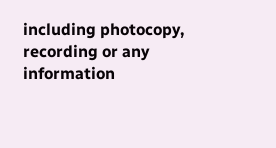including photocopy, recording or any information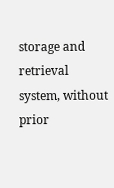storage and retrieval system, without prior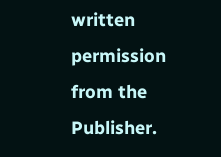written permission from the Publisher.